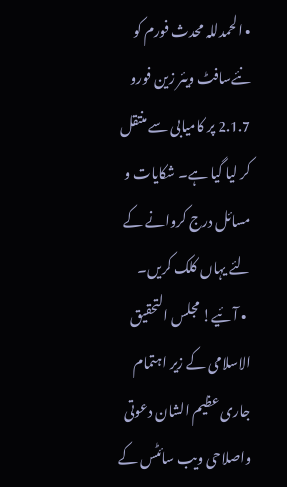• الحمدللہ محدث فورم کو نئےسافٹ ویئر زین فورو 2.1.7 پر کامیابی سے منتقل کر لیا گیا ہے۔ شکایات و مسائل درج کروانے کے لئے یہاں کلک کریں۔
  • آئیے! مجلس التحقیق الاسلامی کے زیر اہتمام جاری عظیم الشان دعوتی واصلاحی ویب سائٹس کے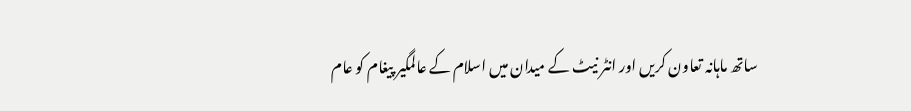ساتھ ماہانہ تعاون کریں اور انٹر نیٹ کے میدان میں اسلام کے عالمگیر پیغام کو عام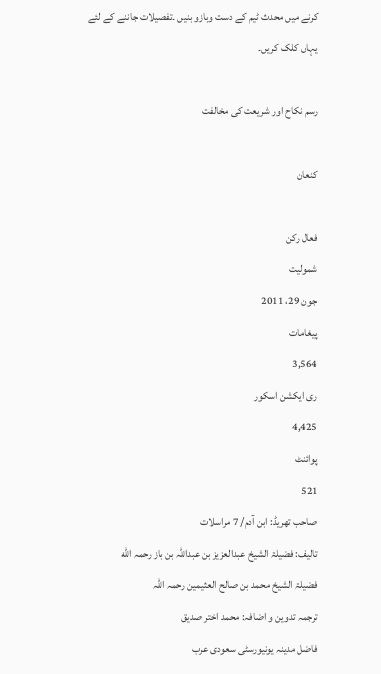کرنے میں محدث ٹیم کے دست وبازو بنیں ۔تفصیلات جاننے کے لئے یہاں کلک کریں۔

رسم نکاح اور شریعت کی مخالفت

کنعان

فعال رکن
شمولیت
جون 29، 2011
پیغامات
3,564
ری ایکشن اسکور
4,425
پوائنٹ
521
صاحب تھریڈ: ابن آدم/ 7 مراسلات
تالیف: فضیلۃ الشیخ عبدالعزیز بن عبداللہ بن باز رحمہ الله
فضیلۃ الشیخ محمد بن صالح العثیمین رحمہ اللہ
ترجمہ تدوین و اضافہ: محمد اختر صدیق
فاضل مدینہ یونیورسٹی سعودی عرب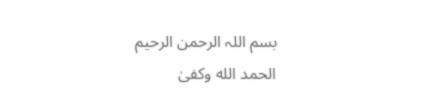بسم اللہ الرحمن الرحیم
الحمد الله وکفیٰ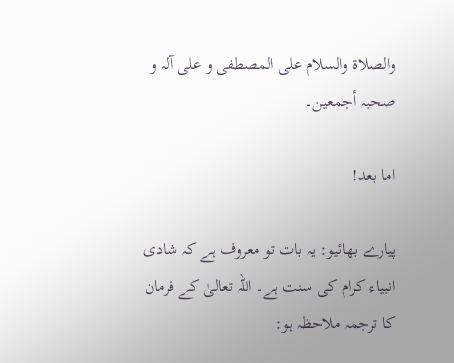والصلاۃ والسلام علی المصطفی و علی آلہ و صحبہ أجمعین۔

اما بعد!

پیارے بھائیو: یہ بات تو معروف ہے کہ شادی انبیاء کرام کی سنت ہے۔ اللہ تعالیٰ کے فرمان کا ترجمہ ملاحظہ ہو: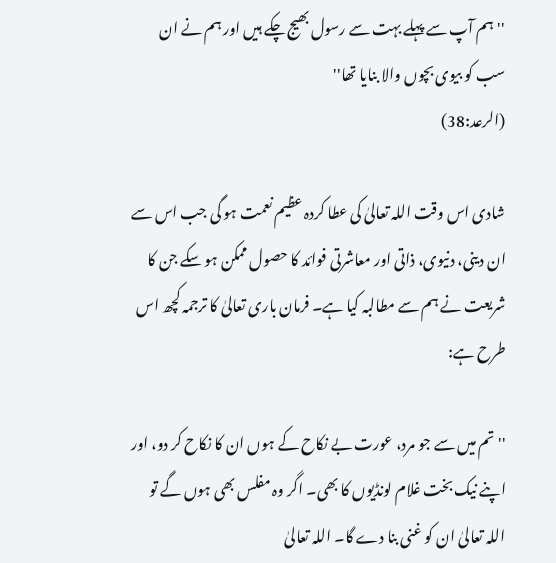''ہم آپ سے پہلے بہت سے رسول بھیج چکے ہیں اور ہم نے ان سب کو بیوی بچوں والا بنایا تھا''
(الرعد:38)

شادی اس وقت اللہ تعالیٰ کی عطا کردہ عظیم نعمت ہو گی جب اس سے ان دینی، دنیوی، ذاتی اور معاشرتی فوائد کا حصول ممکن ہو سکے جن کا شریعت نے ہم سے مطالبہ کیا ہے۔ فرمان باری تعالیٰ کا ترجمہ کچھ اس طرح ہے:

''تم میں سے جو مرد، عورت بے نکاح کے ہوں ان کا نکاح کر دو، اور اپنے نیک بخت غلام لونڈیوں کا بھی۔ اگر وہ مفلس بھی ہوں گے تو اللہ تعالیٰ ان کو غنی بنا دے گا۔ اللہ تعالیٰ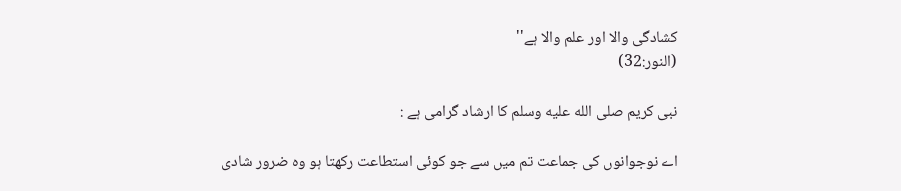کشادگی والا اور علم والا ہے''
(النور:32)

نبی کریم صلى الله عليه وسلم کا ارشاد گرامی ہے :

اے نوجوانوں کی جماعت تم میں سے جو کوئی استطاعت رکھتا ہو وہ ضرور شادی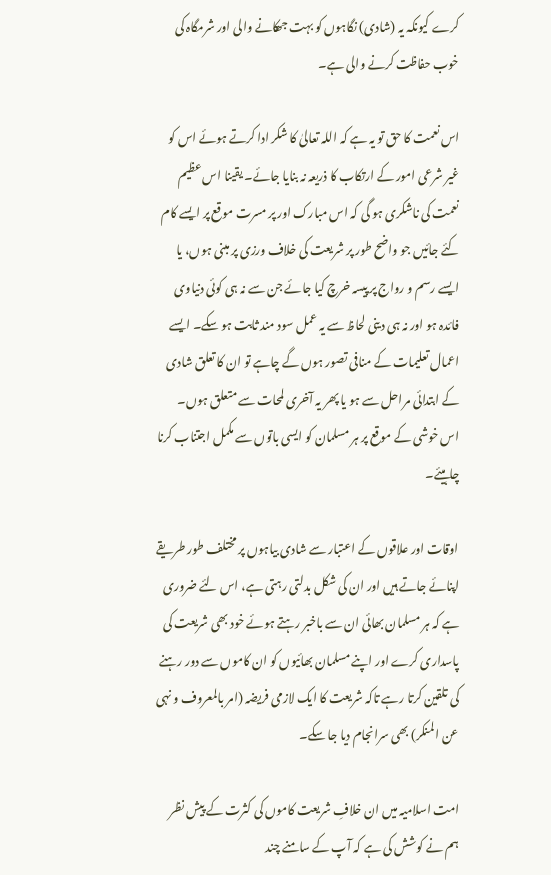کرے کیونکہ یہ (شادی) نگاہوں کو بہت جھکانے والی اور شرمگاہ کی خوب حفاظت کرنے والی ہے۔

اس نعمت کا حق تو یہ ہے کہ اللہ تعالیٰ کا شکر ادا کرتے ہوئے اس کو غیر شرعی امور کے ارتکاب کا ذریعہ نہ بنایا جائے۔ یقینا اس عظیم نعمت کی ناشکری ہو گی کہ اس مبارک اور پر مسرت موقع پر ایسے کام کئے جائیں جو واضح طور پر شریعت کی خلاف ورزی پر مبنی ہوں، یا ایسے رسم و رواج پر پیسہ خرچ کیا جائے جن سے نہ ہی کوئی دنیاوی فائدہ ہو اور نہ ہی دینی لحاظ سے یہ عمل سود مند ثابت ہو سکے۔ ایسے اعمال تعلیمات کے منافی تصور ہوں گے چاہے تو ان کا تعلق شادی کے ابتدائی مراحل سے ہو یا پھر یہ آخری لمحات سے متعلق ہوں۔ اس خوشی کے موقع پر ہر مسلمان کو ایسی باتوں سے مکمل اجتناب کرنا چاہیئے۔

اوقات اور علاقوں کے اعتبار سے شادی بیاہوں پر مختلف طور طریقے اپنائے جاتے ہیں اور ان کی شکل بدلتی رہتی ہے، اس لئے ضروری ہے کہ ہر مسلمان بھائی ان سے باخبر رہتے ہوئے خود بھی شریعت کی پاسداری کرے اور اپنے مسلمان بھائیوں کو ان کاموں سے دور رہنے کی تلقین کرتا رہے تاکہ شریعت کا ایک لازمی فریضہ (امر بالمعروف و نہی عن المنکر) بھی سرانجام دیا جا سکے۔

امت اسلامیہ میں ان خلافِ شریعت کاموں کی کثرت کے پیش نظر ہم نے کوشش کی ہے کہ آپ کے سامنے چند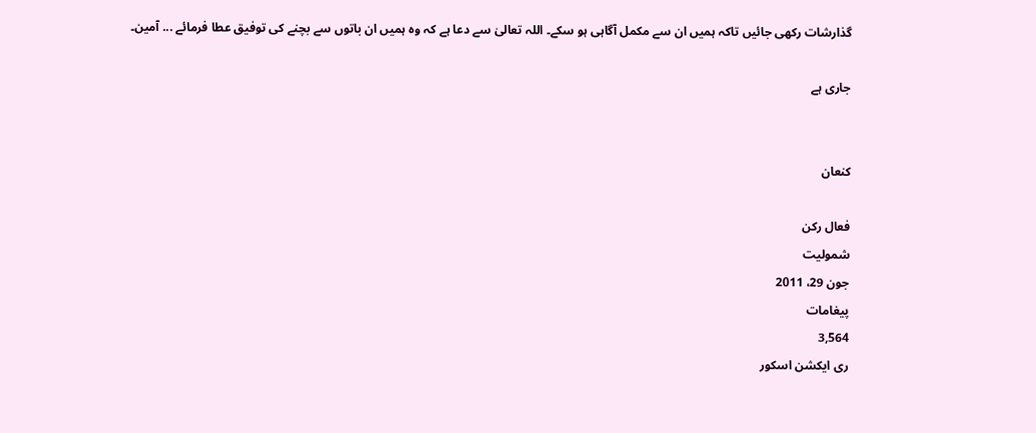گذارشات رکھی جائیں تاکہ ہمیں ان سے مکمل آگاہی ہو سکے۔ اللہ تعالیٰ سے دعا ہے کہ وہ ہمیں ان باتوں سے بچنے کی توفیق عطا فرمائے ... آمین۔

جاری ہے


کنعان

فعال رکن
شمولیت
جون 29، 2011
پیغامات
3,564
ری ایکشن اسکور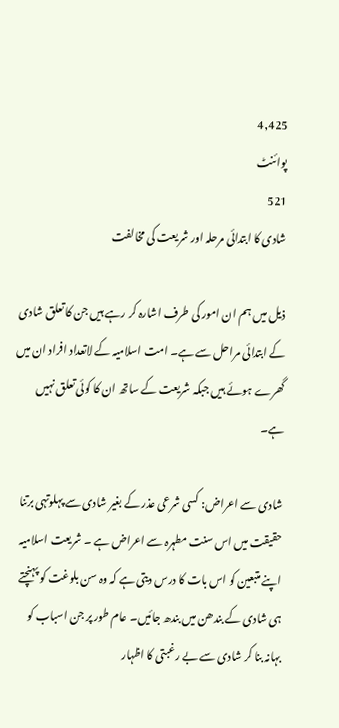4,425
پوائنٹ
521
شادی کا ابتدائی مرحلہ اور شریعت کی مخالفت

ذیل میں ہم ان امور کی طرف اشارہ کر رہے ہیں جن کا تعلق شادی کے ابتدائی مراحل سے ہے۔ امت اسلامیہ کے لاتعداد افراد ان میں گھرے ہوئے ہیں جبکہ شریعت کے ساتھ ان کا کوئی تعلق نہیں ہے۔

شادی سے اعراض: کسی شرعی عذر کے بغیر شادی سے پہلوتہی برتنا حقیقت میں اس سنت مطہرہ سے اعراض ہے ۔ شریعت اسلامیہ اپنے متبعین کو اس بات کا درس دیتی ہے کہ وہ سن بلوغت کو پہنچتے ہی شادی کے بندھن میں بندھ جائیں۔ عام طور پر جن اسباب کو بہانہ بنا کر شادی سے بے رغبتی کا اظہار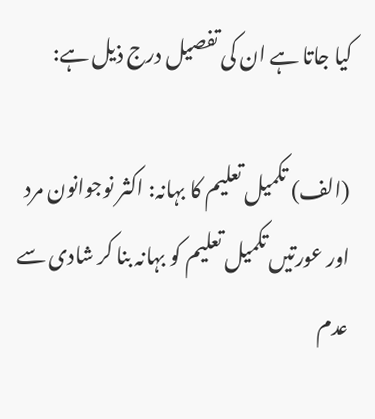کیا جاتا ہے ان کی تفصیل درج ذیل ہے:

(الف) تکمیل تعلیم کا بہانہ: اکثر نوجوانون مرد اور عورتیں تکمیل تعلیم کو بہانہ بنا کر شادی سے عدم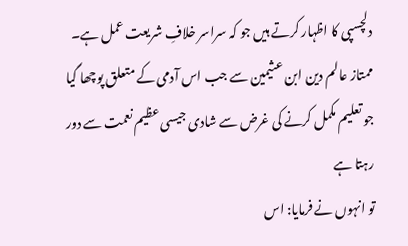دلچسپی کا اظہار کرتے ہیں جو کہ سراسر خلافِ شریعت عمل ہے۔
ممتاز عالم دین ابن عثیمین سے جب اس آدمی کے متعلق پوچھا گیا جو تعلیم مکمل کرنے کی غرض سے شادی جیسی عظیم نعمت سے دور رہتا ہے
تو انہوں نے فرمایا: اس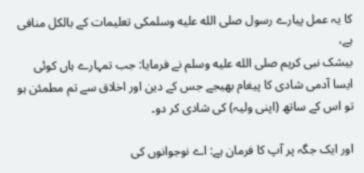کا یہ عمل پیارے رسول صلى الله عليه وسلمکی تعلیمات کے بالکل منافی ہے،
بیشک نبی کریم صلى الله عليه وسلم نے فرمایا: جب تمہارے ہاں کوئی ایسا آدمی شادی کا پیغام بھیجے جس کے دین اور اخلاق سے تم مطمئن ہو تو اس کے ساتھ (اپنی ولیہ) کی شادی کر دو۔

اور ایک جگہ پر آپ کا فرمان ہے: اے نوجوانوں کی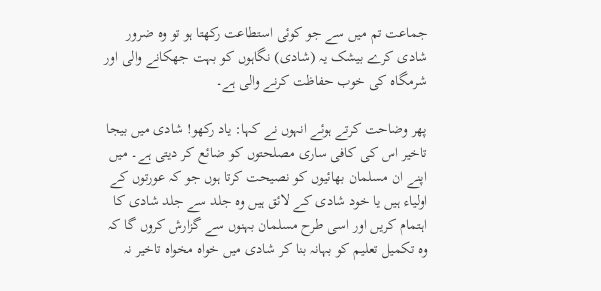جماعت تم میں سے جو کوئی استطاعت رکھتا ہو تو وہ ضرور شادی کرے بیشک یہ (شادی) نگاہوں کو بہت جھکانے والی اور شرمگاہ کی خوب حفاظت کرنے والی ہے۔

پھر وضاحت کرتے ہوئے انہوں نے کہا: یاد رکھو! شادی میں بیجا تاخیر اس کی کافی ساری مصلحتوں کو ضائع کر دیتی ہے۔ میں اپنے ان مسلمان بھائیوں کو نصیحت کرتا ہوں جو کہ عورتوں کے اولیاء ہیں یا خود شادی کے لائق ہیں وہ جلد سے جلد شادی کا اہتمام کریں اور اسی طرح مسلمان بہنوں سے گزارش کروں گا کہ وہ تکمیل تعلیم کو بہانہ بنا کر شادی میں خواہ مخواہ تاخیر نہ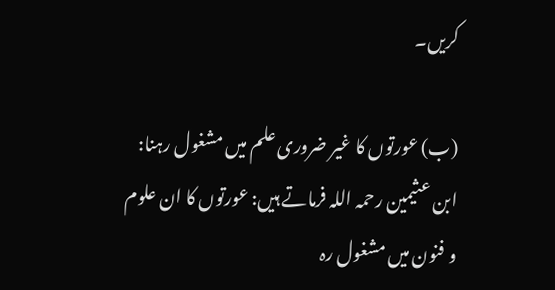کریں۔

(ب) عورتوں کا غیر ضروری علم میں مشغول رہنا: ابن عثیمین رحمہ اللہ فرماتے ہیں: عورتوں کا ان علوم و فنون میں مشغول رہ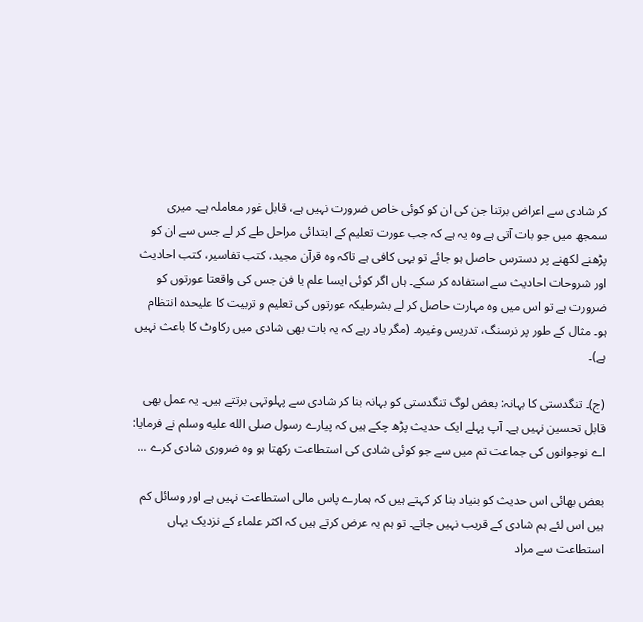کر شادی سے اعراض برتنا جن کی ان کو کوئی خاص ضرورت نہیں ہے، قابل غور معاملہ ہے۔ میری سمجھ میں جو بات آتی ہے وہ یہ ہے کہ جب عورت تعلیم کے ابتدائی مراحل طے کر لے جس سے ان کو پڑھنے لکھنے پر دسترس حاصل ہو جائے تو یہی کافی ہے تاکہ وہ قرآن مجید، کتب تفاسیر، کتب احادیث اور شروحات احادیث سے استفادہ کر سکے۔ ہاں اگر کوئی ایسا علم یا فن جس کی واقعتا عورتوں کو ضرورت ہے تو اس میں وہ مہارت حاصل کر لے بشرطیکہ عورتوں کی تعلیم و تربیت کا علیحدہ انتظام ہو۔ مثال کے طور پر نرسنگ، تدریس وغیرہ۔ (مگر یاد رہے کہ یہ بات بھی شادی میں رکاوٹ کا باعث نہیں ہے)۔

(ج)۔ تنگدستی کا بہانہ: بعض لوگ تنگدستی کو بہانہ بنا کر شادی سے پہلوتہی برتتے ہیں۔ یہ عمل بھی قابل تحسین نہیں ہے۔ آپ پہلے ایک حدیث پڑھ چکے ہیں کہ پیارے رسول صلى الله عليه وسلم نے فرمایا: اے نوجوانوں کی جماعت تم میں سے جو کوئی شادی کی استطاعت رکھتا ہو وہ ضروری شادی کرے ...

بعض بھائی اس حدیث کو بنیاد بنا کر کہتے ہیں کہ ہمارے پاس مالی استطاعت نہیں ہے اور وسائل کم ہیں اس لئے ہم شادی کے قریب نہیں جاتے۔ تو ہم یہ عرض کرتے ہیں کہ اکثر علماء کے نزدیک یہاں استطاعت سے مراد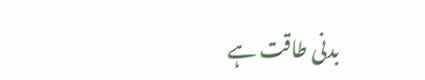بدنی طاقت ہے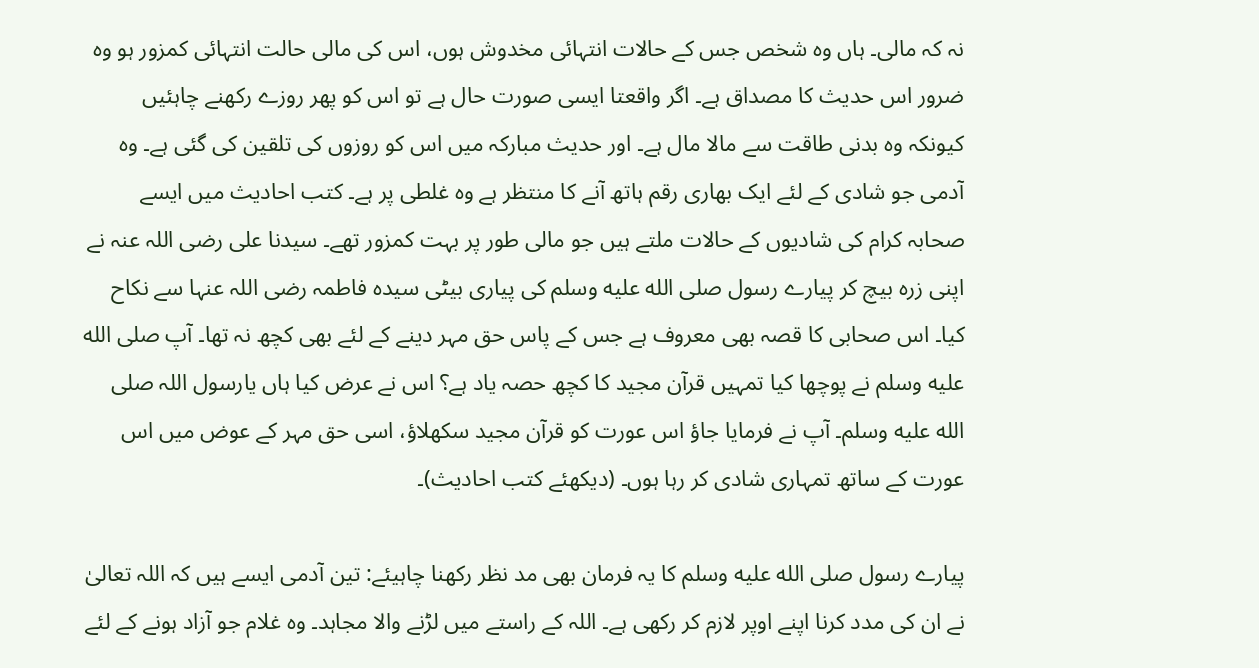نہ کہ مالی۔ ہاں وہ شخص جس کے حالات انتہائی مخدوش ہوں، اس کی مالی حالت انتہائی کمزور ہو وہ ضرور اس حدیث کا مصداق ہے۔ اگر واقعتا ایسی صورت حال ہے تو اس کو پھر روزے رکھنے چاہئیں کیونکہ وہ بدنی طاقت سے مالا مال ہے۔ اور حدیث مبارکہ میں اس کو روزوں کی تلقین کی گئی ہے۔ وہ آدمی جو شادی کے لئے ایک بھاری رقم ہاتھ آنے کا منتظر ہے وہ غلطی پر ہے۔ کتب احادیث میں ایسے صحابہ کرام کی شادیوں کے حالات ملتے ہیں جو مالی طور پر بہت کمزور تھے۔ سیدنا علی رضی اللہ عنہ نے اپنی زرہ بیچ کر پیارے رسول صلى الله عليه وسلم کی پیاری بیٹی سیدہ فاطمہ رضی اللہ عنہا سے نکاح کیا۔ اس صحابی کا قصہ بھی معروف ہے جس کے پاس حق مہر دینے کے لئے بھی کچھ نہ تھا۔ آپ صلى الله عليه وسلم نے پوچھا کیا تمہیں قرآن مجید کا کچھ حصہ یاد ہے؟ اس نے عرض کیا ہاں یارسول اللہ صلى الله عليه وسلم۔ آپ نے فرمایا جاؤ اس عورت کو قرآن مجید سکھلاؤ، اسی حق مہر کے عوض میں اس عورت کے ساتھ تمہاری شادی کر رہا ہوں۔ (دیکھئے کتب احادیث)۔

پیارے رسول صلى الله عليه وسلم کا یہ فرمان بھی مد نظر رکھنا چاہیئے: تین آدمی ایسے ہیں کہ اللہ تعالیٰ نے ان کی مدد کرنا اپنے اوپر لازم کر رکھی ہے۔ اللہ کے راستے میں لڑنے والا مجاہد۔ وہ غلام جو آزاد ہونے کے لئے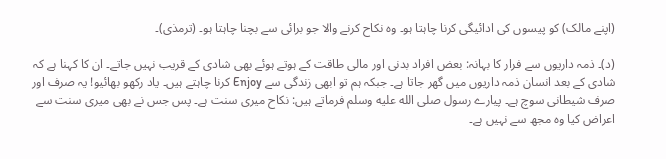(اپنے مالک) کو پیسوں کی ادائیگی کرنا چاہتا ہو۔ وہ نکاح کرنے والا جو برائی سے بچنا چاہتا ہو۔ (ترمذی)۔

(د)۔ ذمہ داریوں سے فرار کا بہانہ: بعض افراد بدنی اور مالی طاقت کے ہوتے ہوئے بھی شادی کے قریب نہیں جاتے۔ ان کا کہنا ہے کہ شادی کے بعد انسان ذمہ داریوں میں گھر جاتا ہے۔ جبکہ ہم تو ابھی زندگی سے Enjoy کرنا چاہتے ہیں۔ یاد رکھو بھائیو! یہ صرف اور صرف شیطانی سوچ ہے۔ پیارے رسول صلى الله عليه وسلم فرماتے ہیں: نکاح میری سنت ہے۔ پس جس نے بھی میری سنت سے اعراض کیا وہ مجھ سے نہیں ہے۔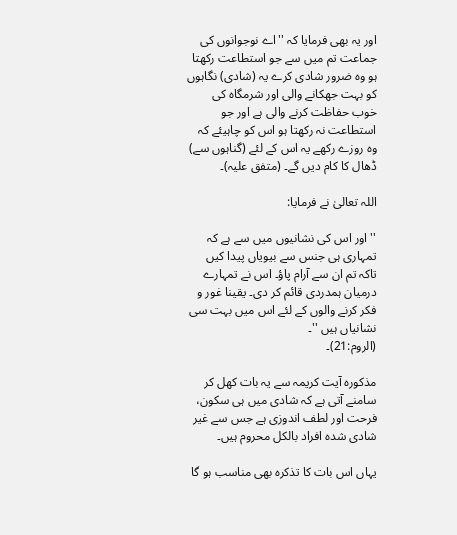اور یہ بھی فرمایا کہ ''اے نوجوانوں کی جماعت تم میں سے جو استطاعت رکھتا ہو وہ ضرور شادی کرے یہ (شادی) نگاہوں کو بہت جھکانے والی اور شرمگاہ کی خوب حفاظت کرنے والی ہے اور جو استطاعت نہ رکھتا ہو اس کو چاہیئے کہ وہ روزے رکھے یہ اس کے لئے (گناہوں سے) ڈھال کا کام دیں گے۔ (متفق علیہ)۔

اللہ تعالیٰ نے فرمایا:

''اور اس کی نشانیوں میں سے ہے کہ تمہاری ہی جنس سے بیویاں پیدا کیں تاکہ تم ان سے آرام پاؤ۔ اس نے تمہارے درمیان ہمدردی قائم کر دی۔ یقینا غور و فکر کرنے والوں کے لئے اس میں بہت سی نشانیاں ہیں ''۔
(الروم:21)۔

مذکورہ آیت کریمہ سے یہ بات کھل کر سامنے آتی ہے کہ شادی میں ہی سکون، فرحت اور لطف اندوزی ہے جس سے غیر شادی شدہ افراد بالکل محروم ہیں۔

یہاں اس بات کا تذکرہ بھی مناسب ہو گا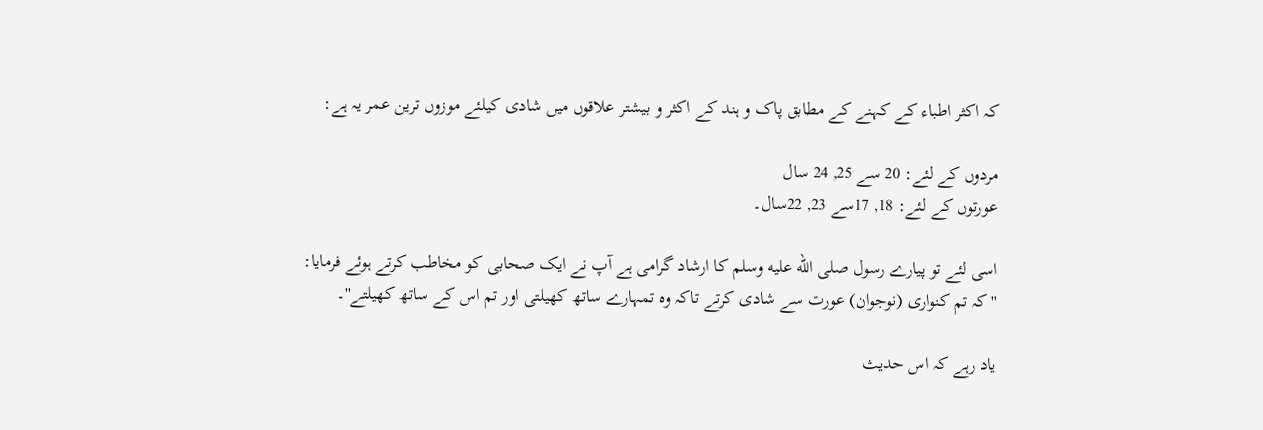کہ اکثر اطباء کے کہنے کے مطابق پاک و ہند کے اکثر و بیشتر علاقوں میں شادی کیلئے موزوں ترین عمر یہ ہے:

مردوں کے لئے: 20 سے 25, 24 سال
عورتوں کے لئے: 18, 17سے 23, 22سال۔

اسی لئے تو پیارے رسول صلى الله عليه وسلم کا ارشاد گرامی ہے آپ نے ایک صحابی کو مخاطب کرتے ہوئے فرمایا:
''کہ تم کنواری (نوجوان) عورت سے شادی کرتے تاکہ وہ تمہارے ساتھ کھیلتی اور تم اس کے ساتھ کھیلتے''۔

یاد رہے کہ اس حدیث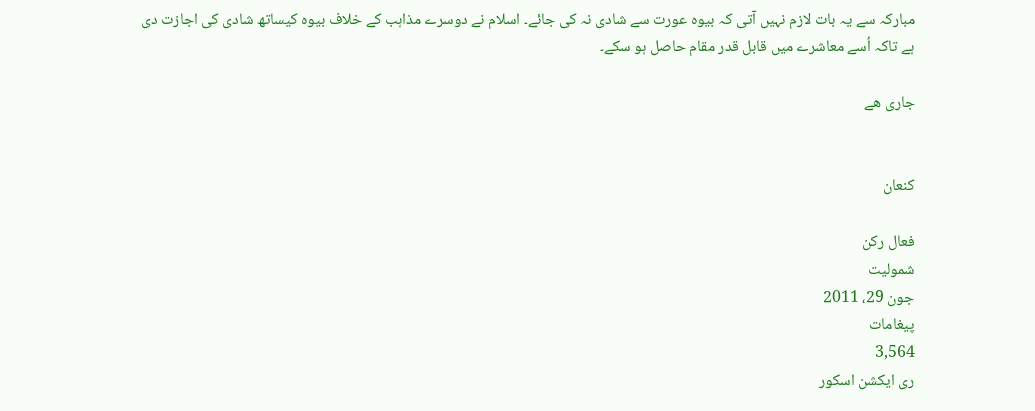مبارکہ سے یہ بات لازم نہیں آتی کہ بیوہ عورت سے شادی نہ کی جائے۔ اسلام نے دوسرے مذاہب کے خلاف بیوہ کیساتھ شادی کی اجازت دی ہے تاکہ اُسے معاشرے میں قابل قدر مقام حاصل ہو سکے۔

جاری ھے


کنعان

فعال رکن
شمولیت
جون 29، 2011
پیغامات
3,564
ری ایکشن اسکور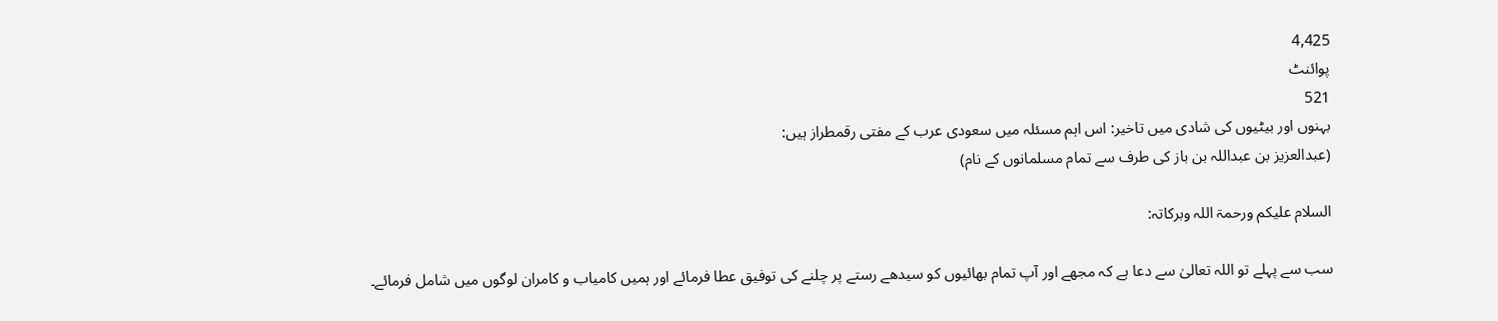4,425
پوائنٹ
521
بہنوں اور بیٹیوں کی شادی میں تاخیر: اس اہم مسئلہ میں سعودی عرب کے مفتی رقمطراز ہیں:
(عبدالعزیز بن عبداللہ بن باز کی طرف سے تمام مسلمانوں کے نام)

السلام علیکم ورحمۃ اللہ وبرکاتہ:

سب سے پہلے تو اللہ تعالیٰ سے دعا ہے کہ مجھے اور آپ تمام بھائیوں کو سیدھے رستے پر چلنے کی توفیق عطا فرمائے اور ہمیں کامیاب و کامران لوگوں میں شامل فرمائے۔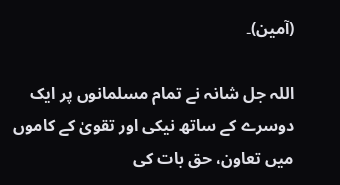(آمین)۔

اللہ جل شانہ نے تمام مسلمانوں پر ایک دوسرے کے ساتھ نیکی اور تقویٰ کے کاموں میں تعاون، حق بات کی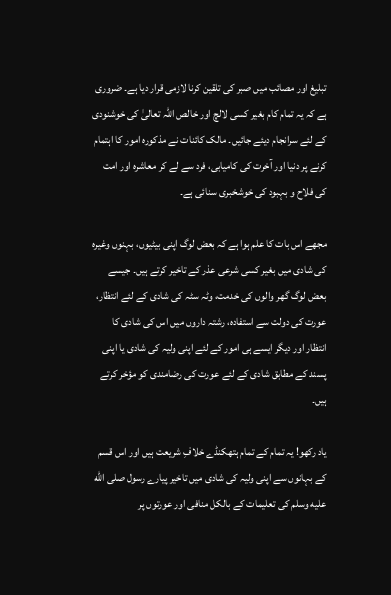تبلیغ اور مصائب میں صبر کی تلقین کرنا لازمی قرار دیا ہے۔ ضروری ہے کہ یہ تمام کام بغیر کسی لالچ اور خالص اللہ تعالیٰ کی خوشنودی کے لئے سرانجام دیئے جائیں۔ مالک کائنات نے مذکورہ امور کا اہتمام کرنے پر دنیا اور آخرت کی کامیابی، فرد سے لے کر معاشرہ اور امت کی فلاح و بہبود کی خوشخبری سنائی ہے۔

مجھے اس بات کا علم ہوا ہے کہ بعض لوگ اپنی بیٹیوں، بہنوں وغیرہ کی شادی میں بغیر کسی شرعی عذر کے تاخیر کرتے ہیں۔ جیسے بعض لوگ گھر والوں کی خدمت، وٹہ سٹہ کی شادی کے لئے انتظار، عورت کی دولت سے استفادہ، رشتہ داروں میں اس کی شادی کا انتظار اور دیگر ایسے ہی امور کے لئے اپنی ولیہ کی شادی یا اپنی پسند کے مطابق شادی کے لئے عورت کی رضامندی کو مؤخر کرتے ہیں۔

یاد رکھو! یہ تمام کے تمام ہتھکنڈے خلافِ شریعت ہیں اور اس قسم کے بہانوں سے اپنی ولیہ کی شادی میں تاخیر پیارے رسول صلى الله عليه وسلم کی تعلیمات کے بالکل منافی اور عورتوں پر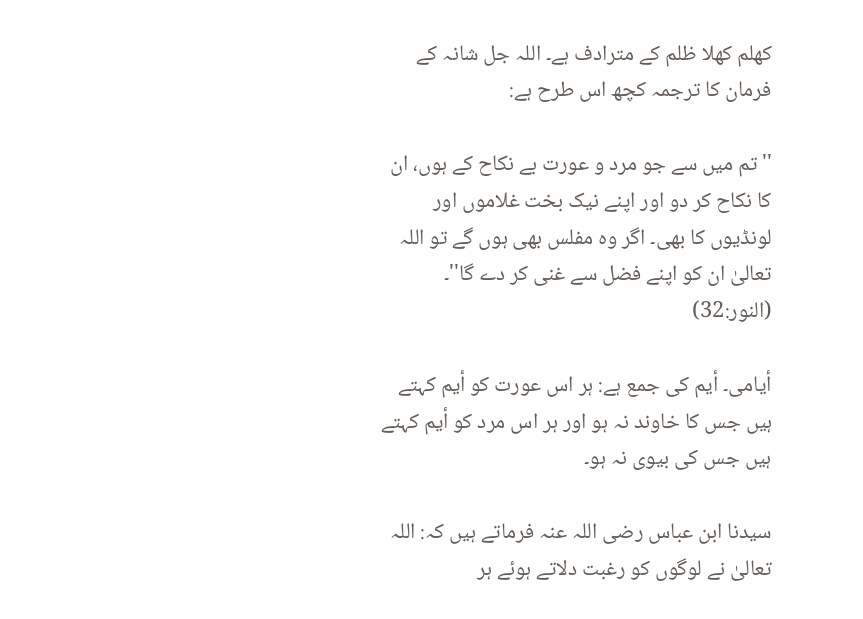کھلم کھلا ظلم کے مترادف ہے۔ اللہ جل شانہ کے فرمان کا ترجمہ کچھ اس طرح ہے:

''تم میں سے جو مرد و عورت بے نکاح کے ہوں، ان کا نکاح کر دو اور اپنے نیک بخت غلاموں اور لونڈیوں کا بھی۔ اگر وہ مفلس بھی ہوں گے تو اللہ تعالیٰ ان کو اپنے فضل سے غنی کر دے گا''۔
(النور:32)

أیامی۔ أیم کی جمع ہے: ہر اس عورت کو أیم کہتے ہیں جس کا خاوند نہ ہو اور ہر اس مرد کو أیم کہتے ہیں جس کی بیوی نہ ہو۔

سیدنا ابن عباس رضی اللہ عنہ فرماتے ہیں کہ: اللہ تعالیٰ نے لوگوں کو رغبت دلاتے ہوئے ہر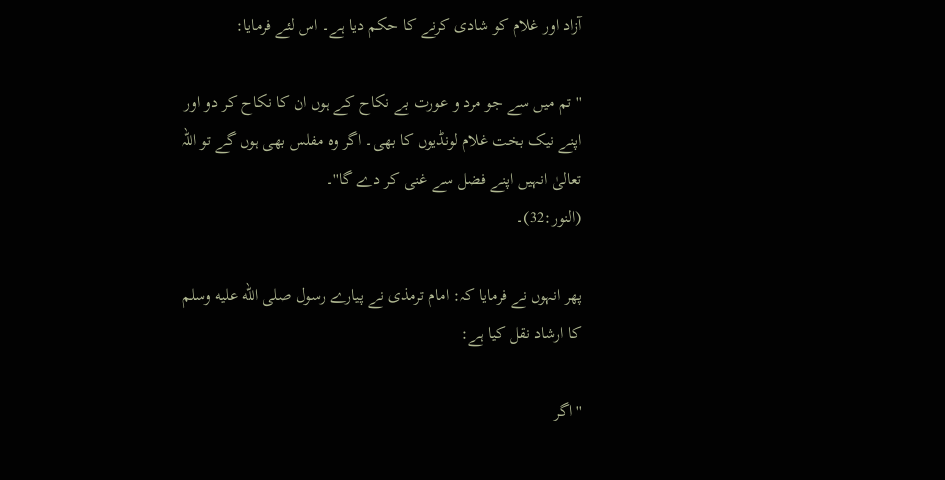آزاد اور غلام کو شادی کرنے کا حکم دیا ہے۔ اس لئے فرمایا:

''تم میں سے جو مرد و عورت بے نکاح کے ہوں ان کا نکاح کر دو اور اپنے نیک بخت غلام لونڈیوں کا بھی۔ اگر وہ مفلس بھی ہوں گے تو اللہ تعالیٰ انہیں اپنے فضل سے غنی کر دے گا''۔
(النور:32)۔

پھر انہوں نے فرمایا کہ: امام ترمذی نے پیارے رسول صلى الله عليه وسلم کا ارشاد نقل کیا ہے:

''اگر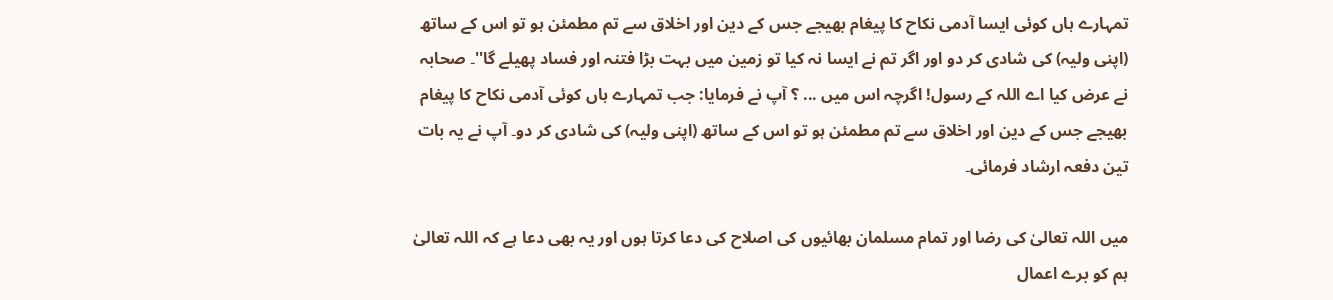تمہارے ہاں کوئی ایسا آدمی نکاح کا پیغام بھیجے جس کے دین اور اخلاق سے تم مطمئن ہو تو اس کے ساتھ (اپنی ولیہ) کی شادی کر دو اور اگر تم نے ایسا نہ کیا تو زمین میں بہت بڑا فتنہ اور فساد پھیلے گا''۔ صحابہ نے عرض کیا اے اللہ کے رسول! اگرچہ اس میں ... ؟ آپ نے فرمایا: جب تمہارے ہاں کوئی آدمی نکاح کا پیغام بھیجے جس کے دین اور اخلاق سے تم مطمئن ہو تو اس کے ساتھ (اپنی ولیہ) کی شادی کر دو۔ آپ نے یہ بات تین دفعہ ارشاد فرمائی۔

میں اللہ تعالیٰ کی رضا اور تمام مسلمان بھائیوں کی اصلاح کی دعا کرتا ہوں اور یہ بھی دعا ہے کہ اللہ تعالیٰ ہم کو برے اعمال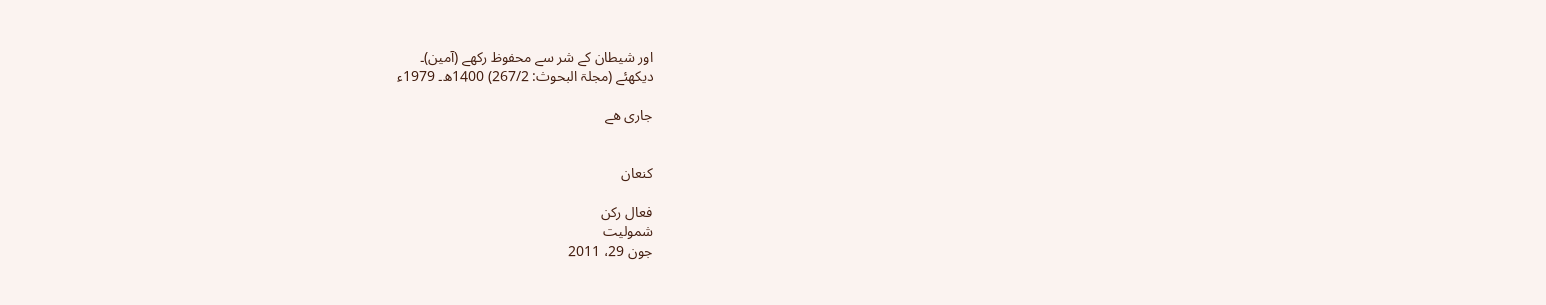اور شیطان کے شر سے محفوظ رکھے (آمین)۔
دیکھئے (مجلۃ البحوث: 267/2) 1400ھ۔ 1979ء

جاری ھے


کنعان

فعال رکن
شمولیت
جون 29، 2011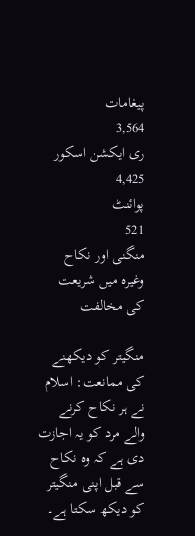پیغامات
3,564
ری ایکشن اسکور
4,425
پوائنٹ
521
منگنی اور نکاح وغیرہ میں شریعت کی مخالفت

منگیتر کو دیکھنے کی ممانعت: اسلام نے ہر نکاح کرنے والے مرد کو یہ اجازت دی ہے کہ وہ نکاح سے قبل اپنی منگیتر کو دیکھ سکتا ہے۔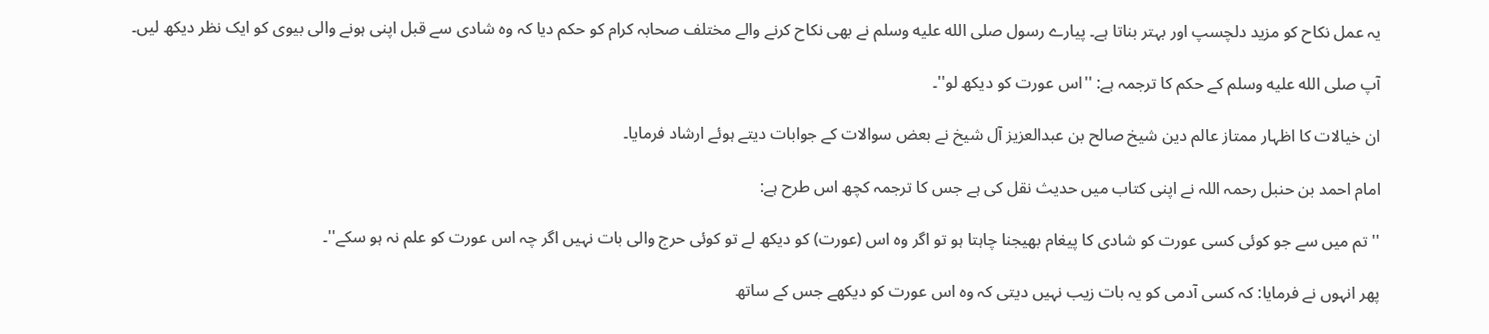یہ عمل نکاح کو مزید دلچسپ اور بہتر بناتا ہے۔ پیارے رسول صلى الله عليه وسلم نے بھی نکاح کرنے والے مختلف صحابہ کرام کو حکم دیا کہ وہ شادی سے قبل اپنی ہونے والی بیوی کو ایک نظر دیکھ لیں۔

آپ صلى الله عليه وسلم کے حکم کا ترجمہ ہے: ''اس عورت کو دیکھ لو''۔

ان خیالات کا اظہار ممتاز عالم دین شیخ صالح بن عبدالعزیز آل شیخ نے بعض سوالات کے جوابات دیتے ہوئے ارشاد فرمایا۔

امام احمد بن حنبل رحمہ اللہ نے اپنی کتاب میں حدیث نقل کی ہے جس کا ترجمہ کچھ اس طرح ہے:

''تم میں سے جو کوئی کسی عورت کو شادی کا پیغام بھیجنا چاہتا ہو تو اگر وہ اس (عورت) کو دیکھ لے تو کوئی حرج والی بات نہیں اگر چہ اس عورت کو علم نہ ہو سکے''۔

پھر انہوں نے فرمایا: کہ کسی آدمی کو یہ بات زیب نہیں دیتی کہ وہ اس عورت کو دیکھے جس کے ساتھ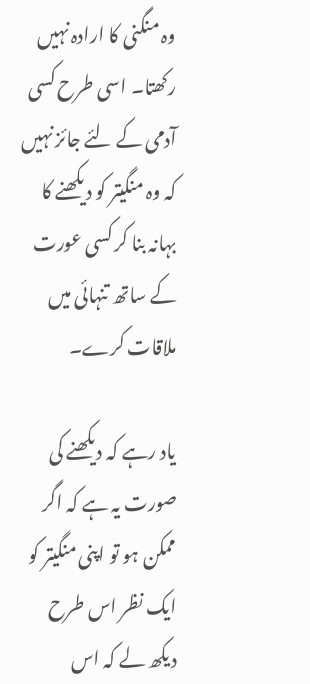وہ منگنی کا ارادہ نہیں رکھتا۔ اسی طرح کسی آدمی کے لئے جائز نہیں کہ وہ منگیتر کو دیکھنے کا بہانہ بنا کر کسی عورت کے ساتھ تنہائی میں ملاقات کرے۔

یاد رہے کہ دیکھنے کی صورت یہ ہے کہ اگر ممکن ہو تو اپنی منگیتر کو ایک نظر اس طرح دیکھ لے کہ اس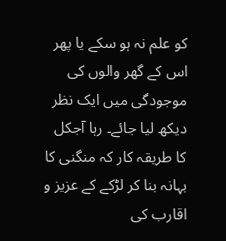کو علم نہ ہو سکے یا پھر اس کے گھر والوں کی موجودگی میں ایک نظر دیکھ لیا جائے۔ رہا آجکل کا طریقہ کار کہ منگنی کا بہانہ بنا کر لڑکے کے عزیز و اقارب کی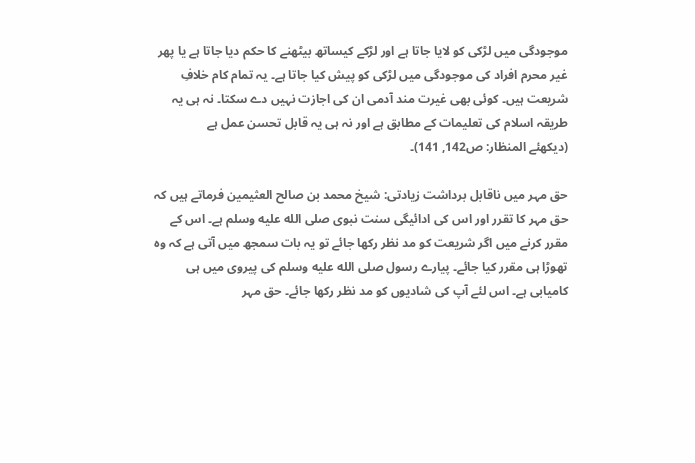موجودگی میں لڑکی کو لایا جاتا ہے اور لڑکے کیساتھ بیٹھنے کا حکم دیا جاتا ہے یا پھر غیر محرم افراد کی موجودگی میں لڑکی کو پیش کیا جاتا ہے۔ یہ تمام کام خلافِ شریعت ہیں۔ کوئی بھی غیرت مند آدمی ان کی اجازت نہیں دے سکتا۔ نہ ہی یہ طریقہ اسلام کی تعلیمات کے مطابق ہے اور نہ ہی یہ قابل تحسن عمل ہے
(دیکھئے المنظار: ص142, 141)۔

حق مہر میں ناقابل برداشت زیادتی: شیخ محمد بن صالح العثیمین فرماتے ہیں کہ حق مہر کا تقرر اور اس کی ادائیگی سنت نبوی صلى الله عليه وسلم ہے۔ اس کے مقرر کرنے میں اگر شریعت کو مد نظر رکھا جائے تو یہ بات سمجھ میں آتی ہے کہ وہ تھوڑا ہی مقرر کیا جائے۔ پیارے رسول صلى الله عليه وسلم کی پیروی میں ہی کامیابی ہے۔ اس لئے آپ کی شادیوں کو مد نظر رکھا جائے۔ حق مہر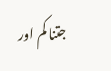جتنا کم اور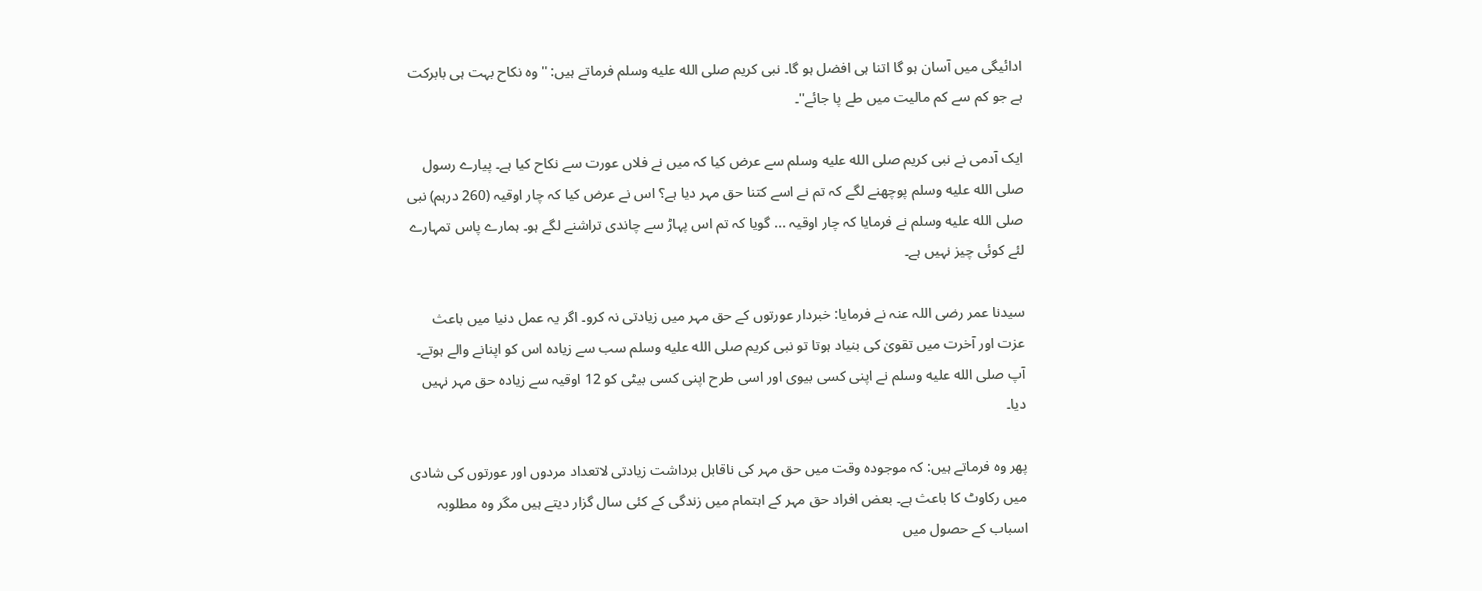ادائیگی میں آسان ہو گا اتنا ہی افضل ہو گا۔ نبی کریم صلى الله عليه وسلم فرماتے ہیں: ''وہ نکاح بہت ہی بابرکت ہے جو کم سے کم مالیت میں طے پا جائے''۔

ایک آدمی نے نبی کریم صلى الله عليه وسلم سے عرض کیا کہ میں نے فلاں عورت سے نکاح کیا ہے۔ پیارے رسول صلى الله عليه وسلم پوچھنے لگے کہ تم نے اسے کتنا حق مہر دیا ہے؟ اس نے عرض کیا کہ چار اوقیہ (260 درہم) نبی صلى الله عليه وسلم نے فرمایا کہ چار اوقیہ ... گویا کہ تم اس پہاڑ سے چاندی تراشنے لگے ہو۔ ہمارے پاس تمہارے لئے کوئی چیز نہیں ہے۔

سیدنا عمر رضی اللہ عنہ نے فرمایا: خبردار عورتوں کے حق مہر میں زیادتی نہ کرو۔ اگر یہ عمل دنیا میں باعث عزت اور آخرت میں تقویٰ کی بنیاد ہوتا تو نبی کریم صلى الله عليه وسلم سب سے زیادہ اس کو اپنانے والے ہوتے۔ آپ صلى الله عليه وسلم نے اپنی کسی بیوی اور اسی طرح اپنی کسی بیٹی کو 12 اوقیہ سے زیادہ حق مہر نہیں دیا۔

پھر وہ فرماتے ہیں: کہ موجودہ وقت میں حق مہر کی ناقابل برداشت زیادتی لاتعداد مردوں اور عورتوں کی شادی میں رکاوٹ کا باعث ہے۔ بعض افراد حق مہر کے اہتمام میں زندگی کے کئی سال گزار دیتے ہیں مگر وہ مطلوبہ اسباب کے حصول میں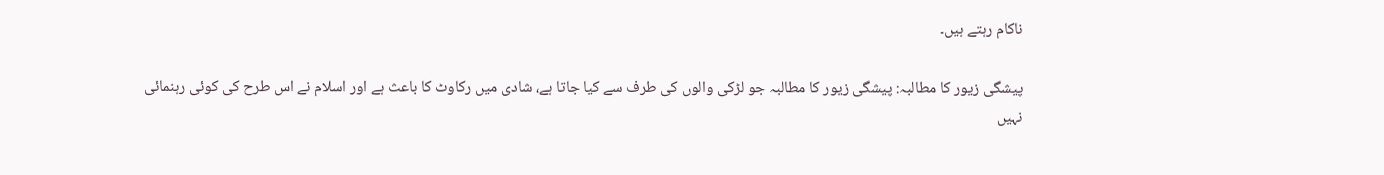ناکام رہتے ہیں۔

پیشگی زیور کا مطالبہ: پیشگی زیور کا مطالبہ جو لڑکی والوں کی طرف سے کیا جاتا ہے، شادی میں رکاوٹ کا باعث ہے اور اسلام نے اس طرح کی کوئی رہنمائی نہیں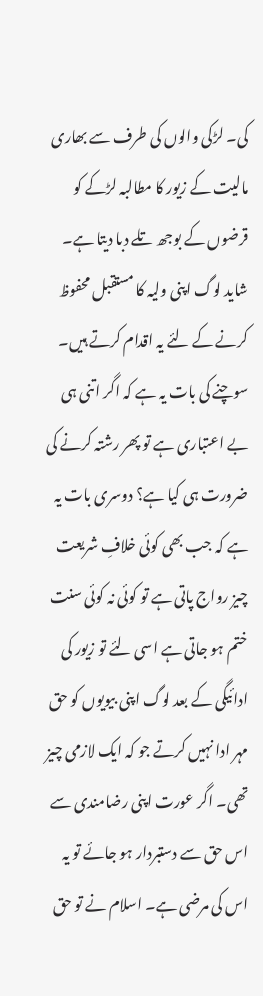کی۔ لڑکی والوں کی طرف سے بھاری مالیت کے زیور کا مطالبہ لڑکے کو قرضوں کے بوجھ تلے دبا دیتا ہے۔ شاید لوگ اپنی ولیہ کا مستقبل محفوظ کرنے کے لئے یہ اقدام کرتے ہیں۔ سوچنے کی بات یہ ہے کہ اگر اتنی ہی بے اعتباری ہے تو پھر رشتہ کرنے کی ضرورت ہی کیا ہے؟ دوسری بات یہ ہے کہ جب بھی کوئی خلافِ شریعت چیز رواج پاتی ہے تو کوئی نہ کوئی سنت ختم ہو جاتی ہے اسی لئے تو زیور کی ادائیگی کے بعد لوگ اپنی بیویوں کو حق مہر ادا نہیں کرتے جو کہ ایک لازمی چیز تھی۔ اگر عورت اپنی رضامندی سے اس حق سے دستبردار ہو جائے تو یہ اس کی مرضی ہے۔ اسلام نے تو حق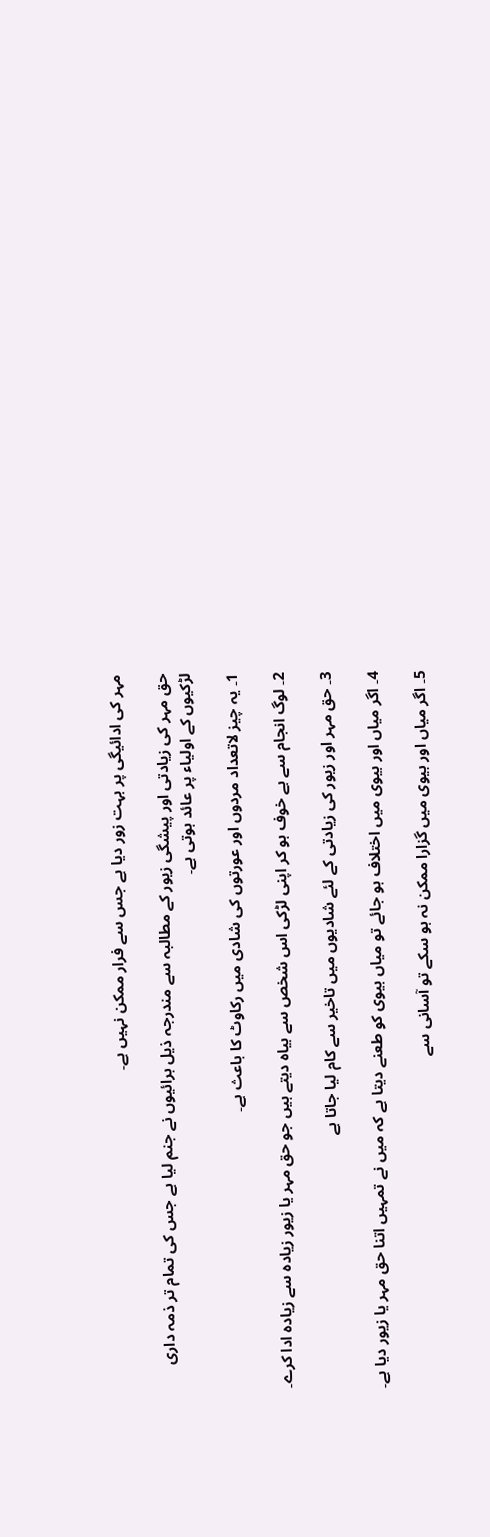مہر کی ادائیگی پر بہت زور دیا ہے جس سے فرار ممکن نہیں ہے۔

حق مہر کی زیادتی اور پیشگی زیور کے مطالبہ سے مندرجہ ذیل برائیوں نے جنم لیا ہے جس کی تمام تر ذمہ داری لڑکیوں کے اولیاء پر عائد ہوتی ہے۔

1۔ یہ چیز لاتعداد مردوں اور عورتوں کی شادی میں رکاوٹ کا باعث ہے۔

2۔ لوگ انجام سے بے خوف ہو کر اپنی لڑکی اس شخص سے بیاہ دیتے ہیں جو حق مہر یا زیور زیادہ سے زیادہ ادا کرے۔

3۔ حق مہر اور زیور کی زیادتی کے لئے شادیوں میں تاخیر سے کام لیا جاتا ہے

4۔ اگر میاں اور بیوی میں اختلاف ہو جائے تو میاں بیوی کو طعنے دیتا ہے کہ میں نے تمہیں اتنا حق مہر یا زیور دیا ہے۔

5۔ اگر میاں اور بیوی میں گزارا ممکن نہ ہو سکے تو آسانی سے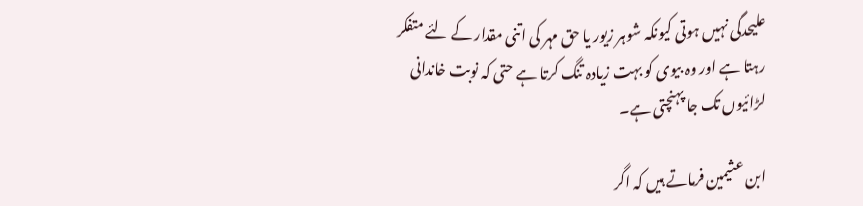علیحدگی نہیں ہوتی کیونکہ شوہر زیور یا حق مہر کی اتنی مقدار کے لئے متفکر رہتا ہے اور وہ بیوی کو بہت زیادہ تنگ کرتا ہے حتی کہ نوبت خاندانی لڑائیوں تک جا پہنچتی ہے۔

ابن عثیمین فرماتے ہیں کہ اگر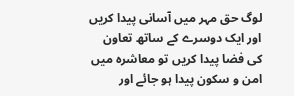لوگ حق مہر میں آسانی پیدا کریں اور ایک دوسرے کے ساتھ تعاون کی فضا پیدا کریں تو معاشرہ میں امن و سکون پیدا ہو جائے اور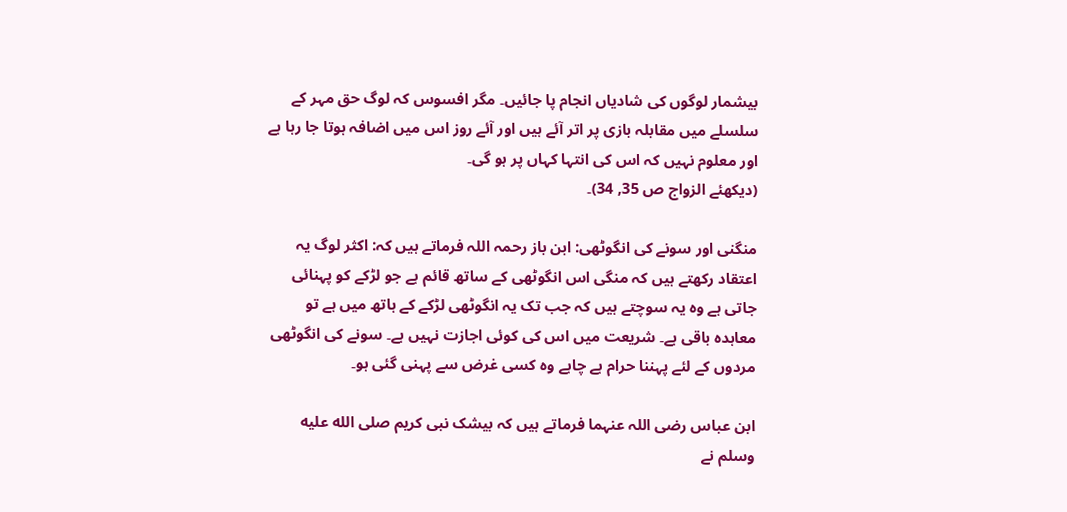بیشمار لوگوں کی شادیاں انجام پا جائیں۔ مگر افسوس کہ لوگ حق مہر کے سلسلے میں مقابلہ بازی پر اتر آئے ہیں اور آئے روز اس میں اضافہ ہوتا جا رہا ہے اور معلوم نہیں کہ اس کی انتہا کہاں پر ہو گی۔
(دیکھئے الزواج ص 35, 34)۔

منگنی اور سونے کی انگوٹھی: ابن باز رحمہ اللہ فرماتے ہیں کہ: اکثر لوگ یہ اعتقاد رکھتے ہیں کہ منگی اس انگوٹھی کے ساتھ قائم ہے جو لڑکے کو پہنائی جاتی ہے وہ یہ سوچتے ہیں کہ جب تک یہ انگوٹھی لڑکے کے ہاتھ میں ہے تو معاہدہ باقی ہے۔ شریعت میں اس کی کوئی اجازت نہیں ہے۔ سونے کی انگوٹھی مردوں کے لئے پہننا حرام ہے چاہے وہ کسی غرض سے پہنی گئی ہو۔

ابن عباس رضی اللہ عنہما فرماتے ہیں کہ بیشک نبی کریم صلى الله عليه وسلم نے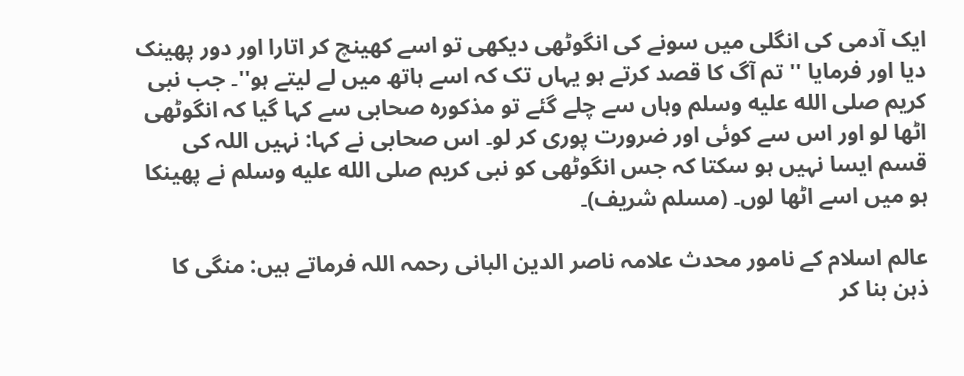ایک آدمی کی انگلی میں سونے کی انگوٹھی دیکھی تو اسے کھینچ کر اتارا اور دور پھینک دیا اور فرمایا ''تم آگ کا قصد کرتے ہو یہاں تک کہ اسے ہاتھ میں لے لیتے ہو''۔ جب نبی کریم صلى الله عليه وسلم وہاں سے چلے گئے تو مذکورہ صحابی سے کہا گیا کہ انگوٹھی اٹھا لو اور اس سے کوئی اور ضرورت پوری کر لو۔ اس صحابی نے کہا: نہیں اللہ کی قسم ایسا نہیں ہو سکتا کہ جس انگوٹھی کو نبی کریم صلى الله عليه وسلم نے پھینکا ہو میں اسے اٹھا لوں۔ (مسلم شریف)۔

عالم اسلام کے نامور محدث علامہ ناصر الدین البانی رحمہ اللہ فرماتے ہیں: منگی کا ذہن بنا کر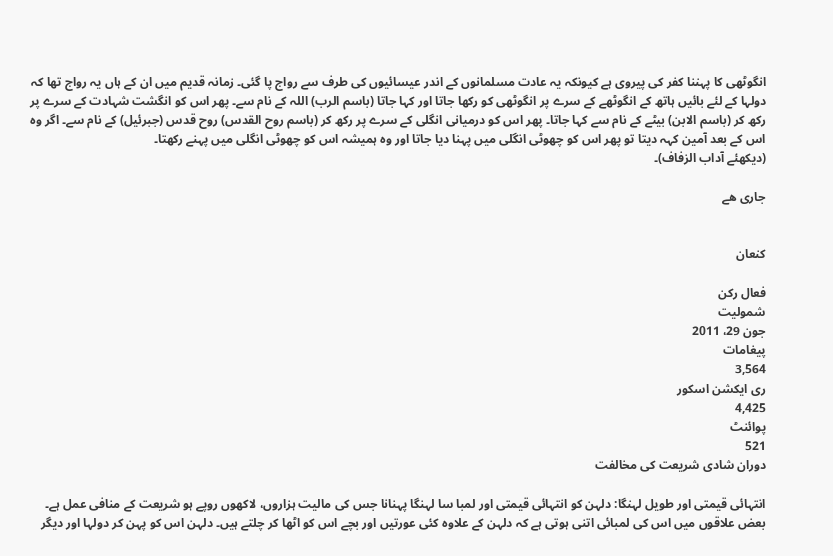انگوٹھی کا پہننا کفر کی پیروی ہے کیونکہ یہ عادت مسلمانوں کے اندر عیسائیوں کی طرف سے رواج پا گئی۔ زمانہ قدیم میں ان کے ہاں یہ رواج تھا کہ دولہا کے لئے بائیں ہاتھ کے انگوٹھے کے سرے پر انگوٹھی کو رکھا جاتا اور کہا جاتا (باسم الرب) اللہ کے نام سے۔ پھر اس کو انگشت شہادت کے سرے پر رکھ کر (باسم الابن) بیٹے کے نام سے کہا جاتا۔ پھر اس کو درمیانی انگلی کے سرے پر رکھ کر (باسم روح القدس) روح قدس (جبرئیل) کے نام سے۔ اگر وہ اس کے بعد آمین کہہ دیتا تو پھر اس کو چھوٹی انگلی میں پہنا دیا جاتا اور وہ ہمیشہ اس کو چھوٹی انگلی میں پہنے رکھتا۔
(دیکھئے آداب الزفاف)۔

جاری ھے


کنعان

فعال رکن
شمولیت
جون 29، 2011
پیغامات
3,564
ری ایکشن اسکور
4,425
پوائنٹ
521
دوران شادی شریعت کی مخالفت

انتہائی قیمتی اور طویل لہنگا: دلہن کو انتہائی قیمتی اور لمبا سا لہنگا پہنانا جس کی مالیت ہزاروں، لاکھوں روپے ہو شریعت کے منافی عمل ہے۔ بعض علاقوں میں اس کی لمبائی اتنی ہوتی ہے کہ دلہن کے علاوہ کئی عورتیں اور بچے اس کو اٹھا کر چلتے ہیں۔ دلہن اس کو پہن کر دولہا اور دیگر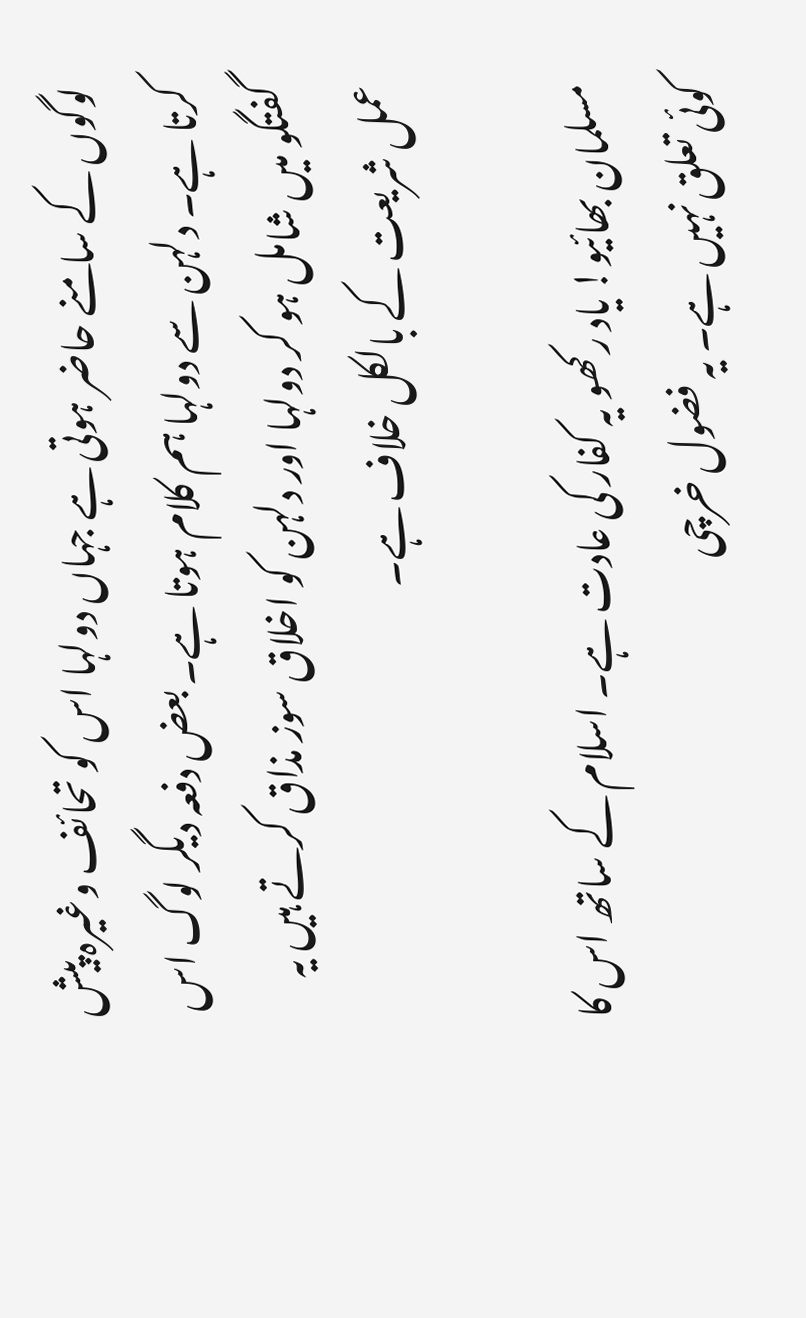لوگوں کے سامنے حاضر ہوتی ہے جہاں دولہا اس کو تحائف وغیرہ پیش کرتا ہے۔ دلہن سے دولہا ہم کلام ہوتا ہے۔ بعض دفعہ دیگر لوگ اس گفتگو میں شامل ہو کر دولہا اور دلہن کو اخلاق سوز مذاق کرتے ہیں یہ عمل شریعت کے بالکل خلاف ہے۔

مسلمان بھائیو! یاد رکھو یہ کفار کی عادت ہے۔ اسلام کے ساتھ اس کا کوئی تعلق نہیں ہے۔ یہ فضول خرچی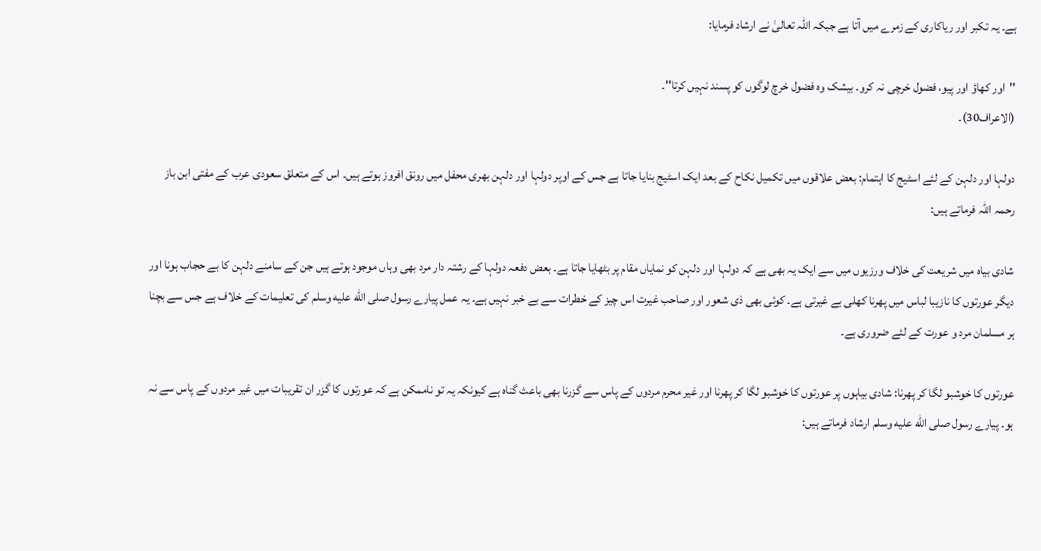ہے۔ یہ تکبر اور ریاکاری کے زمرے میں آتا ہے جبکہ اللہ تعالیٰ نے ارشاد فرمایا:

''اور کھاؤ اور پیو، فضول خرچی نہ کرو۔ بیشک وہ فضول خرچ لوگوں کو پسند نہیں کرتا''۔
(الاعراف30)۔

دولہا اور دلہن کے لئے اسٹیج کا اہتمام: بعض علاقوں میں تکمیل نکاح کے بعد ایک اسٹیج بنایا جاتا ہے جس کے اوپر دولہا اور دلہن بھری محفل میں رونق افروز ہوتے ہیں۔ اس کے متعلق سعودی عرب کے مفتی ابن باز رحمہ اللہ فرماتے ہیں:

شادی بیاہ میں شریعت کی خلاف ورزیوں میں سے ایک یہ بھی ہے کہ دولہا اور دلہن کو نمایاں مقام پر بٹھایا جاتا ہے۔ بعض دفعہ دولہا کے رشتہ دار مرد بھی وہاں موجود ہوتے ہیں جن کے سامنے دلہن کا بے حجاب ہونا اور دیگر عورتوں کا نازیبا لباس میں پھرنا کھلی بے غیرتی ہے۔ کوئی بھی ذی شعور اور صاحب غیرت اس چیز کے خطرات سے بے خبر نہیں ہے۔ یہ عمل پیارے رسول صلى الله عليه وسلم کی تعلیمات کے خلاف ہے جس سے بچنا ہر مسلمان مرد و عورت کے لئے ضروری ہے۔

عورتوں کا خوشبو لگا کر پھرنا: شادی بیاہوں پر عورتوں کا خوشبو لگا کر پھرنا اور غیر محرم مردوں کے پاس سے گزرنا بھی باعث گناہ ہے کیونکہ یہ تو ناممکن ہے کہ عورتوں کا گزر ان تقریبات میں غیر مردوں کے پاس سے نہ ہو۔ پیارے رسول صلى الله عليه وسلم ارشاد فرماتے ہیں: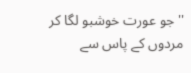''جو عورت خوشبو لگا کر مردوں کے پاس سے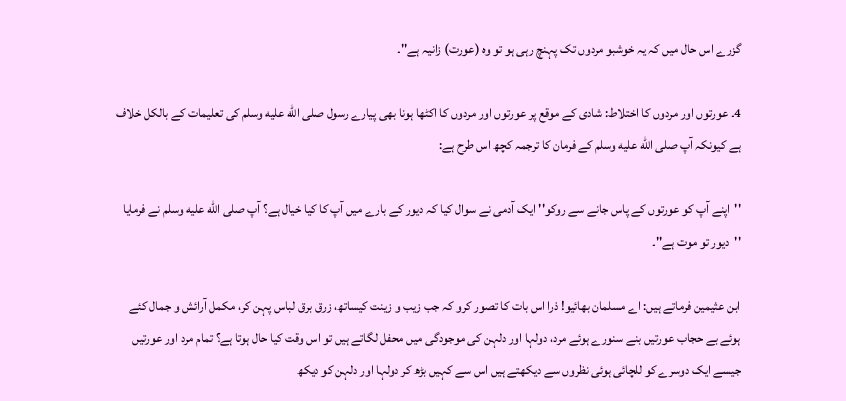گزرے اس حال میں کہ یہ خوشبو مردوں تک پہنچ رہی ہو تو وہ (عورت) زانیہ ہے''۔

4۔ عورتوں اور مردوں کا اختلاط: شادی کے موقع پر عورتوں اور مردوں کا اکٹھا ہونا بھی پیارے رسول صلى الله عليه وسلم کی تعلیمات کے بالکل خلاف ہے کیونکہ آپ صلى الله عليه وسلم کے فرمان کا ترجمہ کچھ اس طرح ہے:

''اپنے آپ کو عورتوں کے پاس جانے سے روکو'' ایک آدمی نے سوال کیا کہ دیور کے بارے میں آپ کا کیا خیال ہے؟ آپ صلى الله عليه وسلم نے فرمایا ''دیور تو موت ہے''۔

ابن عثیمین فرماتے ہیں: اے مسلمان بھائیو! ذرا اس بات کا تصور کرو کہ جب زیب و زینت کیساتھ، زرق برق لباس پہن کر، مکمل آرائش و جمال کئے ہوئے بے حجاب عورتیں بنے سنورے ہوئے مرد، دولہا اور دلہن کی موجودگی میں محفل لگاتے ہیں تو اس وقت کیا حال ہوتا ہے؟ تمام مرد اور عورتیں جیسے ایک دوسرے کو للچائی ہوئی نظروں سے دیکھتے ہیں اس سے کہیں بڑھ کر دولہا اور دلہن کو دیکھ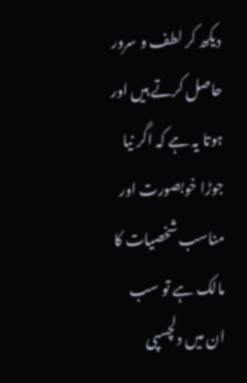دیکھ کر لطف و سرور حاصل کرتے ہیں اور ہوتا یہ ہے کہ اگر نیا جوڑا خوبصورت اور مناسب شخصیات کا مالک ہے تو سب ان میں دلچسپی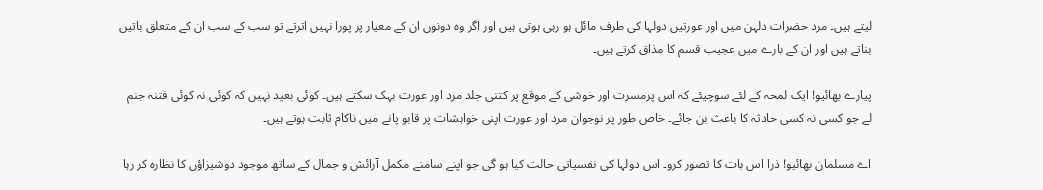لیتے ہیں۔ مرد حضرات دلہن میں اور عورتیں دولہا کی طرف مائل ہو رہی ہوتی ہیں اور اگر وہ دونوں ان کے معیار پر پورا نہیں اترتے تو سب کے سب ان کے متعلق باتیں بناتے ہیں اور ان کے بارے میں عجیب قسم کا مذاق کرتے ہیں۔

پیارے بھائیو! ایک لمحہ کے لئے سوچیئے کہ اس پرمسرت اور خوشی کے موقع پر کتنی جلد مرد اور عورت بہک سکتے ہیں۔ کوئی بعید نہیں کہ کوئی نہ کوئی فتنہ جنم لے جو کسی نہ کسی حادثہ کا باعث بن جائے۔ خاص طور پر نوجوان مرد اور عورت اپنی خواہشات پر قابو پانے میں ناکام ثابت ہوتے ہیں۔

اے مسلمان بھائیو! ذرا اس بات کا تصور کرو۔ اس دولہا کی نفسیاتی حالت کیا ہو گی جو اپنے سامنے مکمل آرائش و جمال کے ساتھ موجود دوشیزاؤں کا نظارہ کر رہا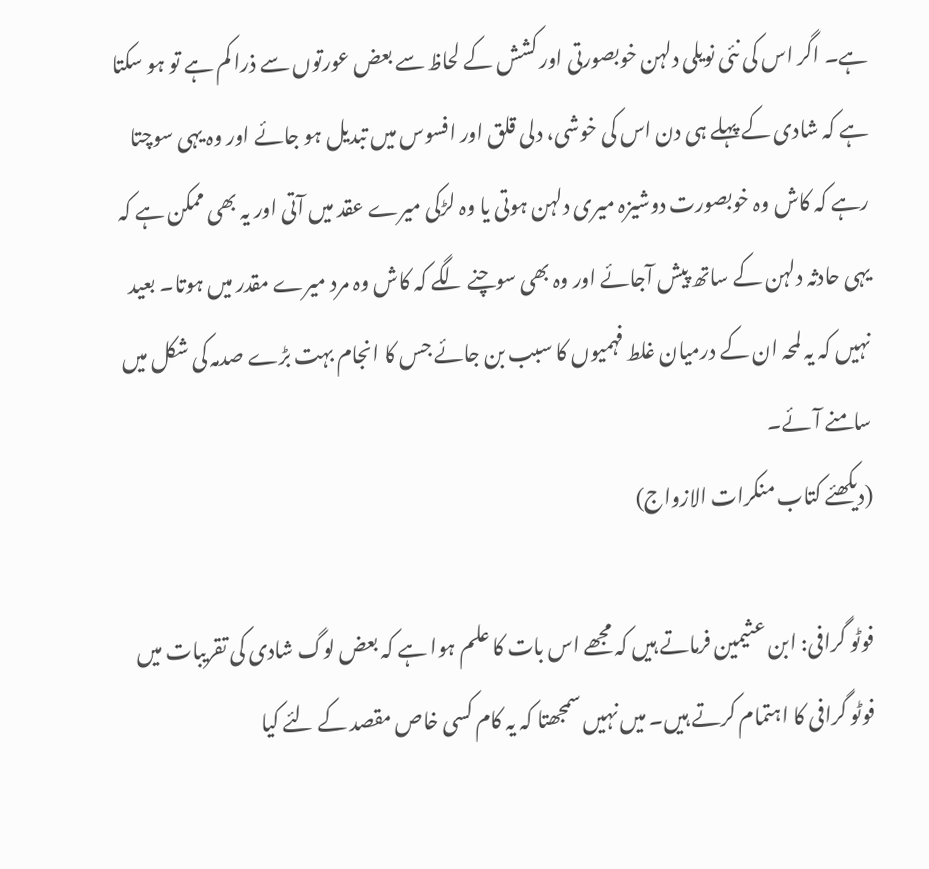ہے۔ اگر اس کی نئی نویلی دلہن خوبصورتی اور کشش کے لحاظ سے بعض عورتوں سے ذرا کم ہے تو ہو سکتا ہے کہ شادی کے پہلے ہی دن اس کی خوشی، دلی قلق اور افسوس میں تبدیل ہو جائے اور وہ یہی سوچتا رہے کہ کاش وہ خوبصورت دوشیزہ میری دلہن ہوتی یا وہ لڑکی میرے عقد میں آتی اور یہ بھی ممکن ہے کہ یہی حادثہ دلہن کے ساتھ پیش آجائے اور وہ بھی سوچنے لگے کہ کاش وہ مرد میرے مقدر میں ہوتا۔ بعید نہیں کہ یہ لمحہ ان کے درمیان غلط فہمیوں کا سبب بن جائے جس کا انجام بہت بڑے صدمہ کی شکل میں سامنے آئے۔
(دیکھئے کتاب منکرات الازواج)

فوٹو گرافی: ابن عثیمین فرماتے ہیں کہ مجھے اس بات کا علم ہوا ہے کہ بعض لوگ شادی کی تقریبات میں فوٹو گرافی کا اہتمام کرتے ہیں۔ میں نہیں سمجھتا کہ یہ کام کسی خاص مقصد کے لئے کیا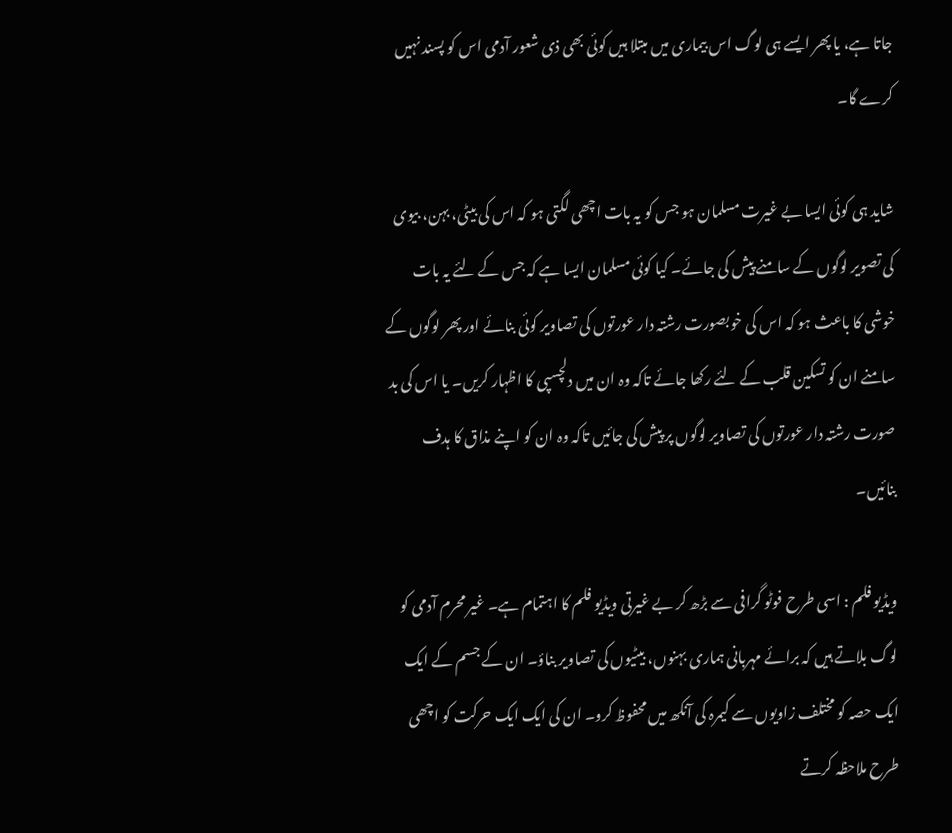جاتا ہے، یا پھر ایسے ہی لوگ اس بیماری میں مبتلا ہیں کوئی بھی ذی شعور آدمی اس کو پسند نہیں کرے گا۔

شاید ہی کوئی ایسا بے غیرت مسلمان ہو جس کو یہ بات اچھی لگتی ہو کہ اس کی بیٹی، بہن، بیوی کی تصویر لوگوں کے سامنے پیش کی جائے۔ کیا کوئی مسلمان ایسا ہے کہ جس کے لئے یہ بات خوشی کا باعث ہو کہ اس کی خوبصورت رشتہ دار عورتوں کی تصاویر کوئی بنائے اور پھر لوگوں کے سامنے ان کو تسکین قلب کے لئے رکھا جائے تاکہ وہ ان میں دلچسپی کا اظہار کریں۔ یا اس کی بد صورت رشتہ دار عورتوں کی تصاویر لوگوں پر پیش کی جائیں تاکہ وہ ان کو اپنے مذاق کا ہدف بنائیں۔

ویڈیو فلم : اسی طرح فوٹو گرافی سے بڑھ کر بے غیرتی ویڈیو فلم کا اہتمام ہے۔ غیر محرم آدمی کو لوگ بلاتے ہیں کہ برائے مہربانی ہماری بہنوں، بیٹیوں کی تصاویر بناؤ۔ ان کے جسم کے ایک ایک حصہ کو مختلف زاویوں سے کیمرہ کی آنکھ میں محفوظ کرو۔ ان کی ایک ایک حرکت کو اچھی طرح ملاحظہ کرتے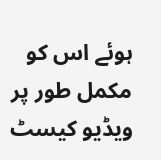ہوئے اس کو مکمل طور پر ویڈیو کیسٹ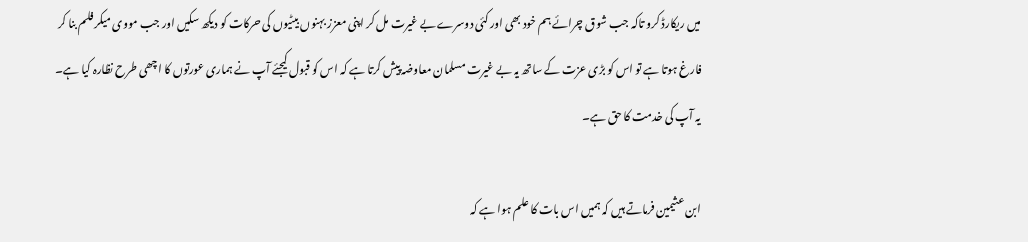میں ریکارڈ کرو تاکہ جب شوق چرائے ہم خود بھی اور کئی دوسرے بے غیرت مل کر اپنی معزز بہنوں بیٹیوں کی حرکات کو دیکھ سکیں اور جب مووی میکر فلم بنا کر فارغ ہوتا ہے تو اس کو بڑی عزت کے ساتھ یہ بے غیرت مسلمان معاوضہ پیش کرتا ہے کہ اس کو قبول کیجئے آپ نے ہماری عورتوں کا اچھی طرح نظارہ کیا ہے۔ یہ آپ کی خدمت کا حق ہے۔

ابن عثیمین فرماتے ہیں کہ ہمیں اس بات کا علم ہوا ہے کہ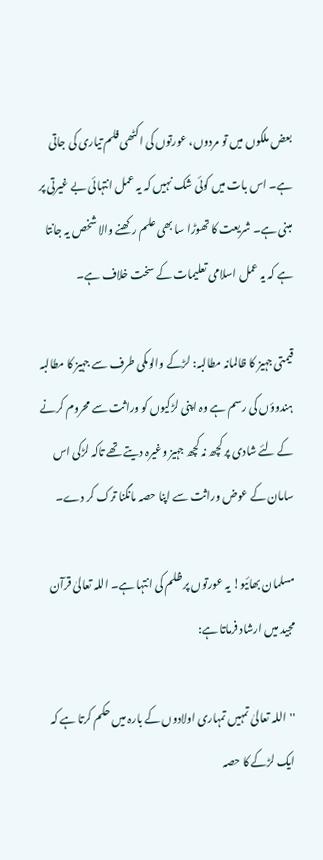بعض ملکوں میں تو مردوں، عورتوں کی اکٹھی فلم تیاری کی جاتی ہے۔ اس بات میں کوئی شک نہیں کہ یہ عمل انتہائی بے غیرتی پر مبنی ہے۔ شریعت کا تھوڑا سا بھی علم رکھنے والا شخص یہ جانتا ہے کہ یہ عمل اسلامی تعلیمات کے سخت خلاف ہے۔

قیمتی جہیز کا ظالمانہ مطالبہ: لڑکے والوںکی طرف سے جہیز کا مطالبہ ہندوؤں کی رسم ہے وہ اپنی لڑکیوں کو وراثت سے محروم کرنے کے لئے شادی پر کچھ نہ کچھ جہیز وغیرہ دیتے تھے تاکہ لڑکی اس سامان کے عوض وراثت سے اپنا حصہ مانگنا ترک کر دے۔

مسلمان بھائیو! یہ عورتوں پر ظلم کی انتہا ہے۔ اللہ تعالیٰ قرآن مجید میں ارشاد فرماتا ہے:

''اللہ تعالیٰ تمہیں تمہاری اولادوں کے بارہ میں حکم کرتا ہے کہ ایک لڑکے کا حصہ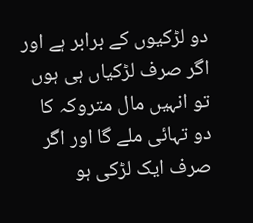دو لڑکیوں کے برابر ہے اور اگر صرف لڑکیاں ہی ہوں تو انہیں مال متروکہ کا دو تہائی ملے گا اور اگر صرف ایک لڑکی ہو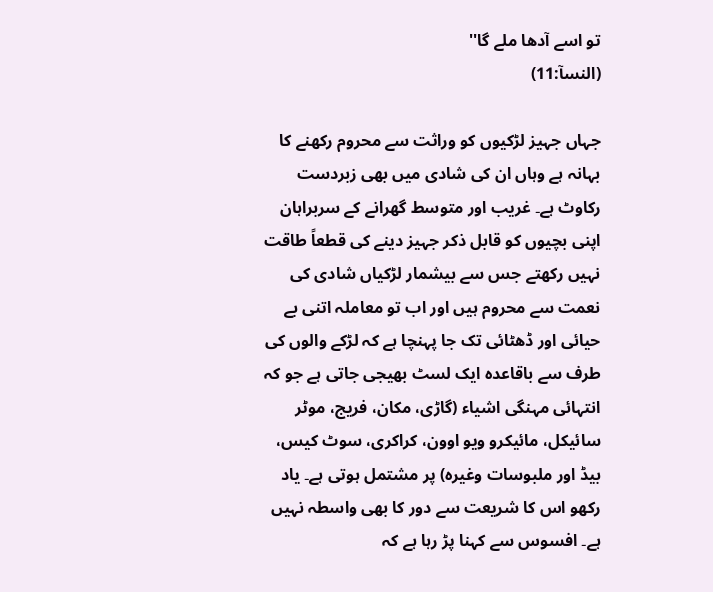تو اسے آدھا ملے گا''
(النسآ:11)

جہاں جہیز لڑکیوں کو وراثت سے محروم رکھنے کا بہانہ ہے وہاں ان کی شادی میں بھی زبردست رکاوٹ ہے۔ غریب اور متوسط گھرانے کے سربراہان اپنی بچیوں کو قابل ذکر جہیز دینے کی قطعاً طاقت نہیں رکھتے جس سے بیشمار لڑکیاں شادی کی نعمت سے محروم ہیں اور اب تو معاملہ اتنی بے حیائی اور ڈھٹائی تک جا پہنچا ہے کہ لڑکے والوں کی طرف سے باقاعدہ ایک لسٹ بھیجی جاتی ہے جو کہ انتہائی مہنگی اشیاء (گاڑی، مکان، فریج، موٹر سائیکل، مائیکرو ویو اوون، کراکری، سوٹ کیس، بیڈ اور ملبوسات وغیرہ) پر مشتمل ہوتی ہے۔ یاد رکھو اس کا شریعت سے دور کا بھی واسطہ نہیں ہے۔ افسوس سے کہنا پڑ رہا ہے کہ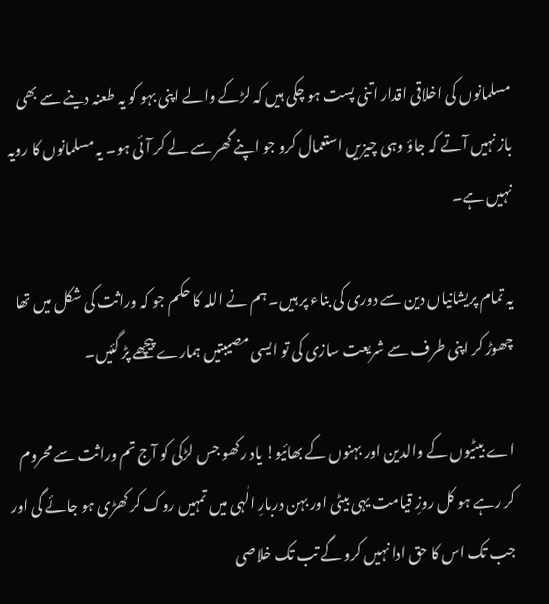مسلمانوں کی اخلاقی اقدار اتنی پست ہو چکی ہیں کہ لڑکے والے اپنی بہو کو یہ طعنہ دینے سے بھی باز نہیں آتے کہ جاؤ وہی چیزیں استعمال کرو جو اپنے گھر سے لے کر آئی ہو۔ یہ مسلمانوں کا رویہ نہیں ہے۔

یہ تمام پریشانیاں دین سے دوری کی بناء پر ہیں۔ ہم نے اللہ کا حکم جو کہ وراثت کی شکل میں تھا چھوڑ کر اپنی طرف سے شریعت سازی کی تو ایسی مصیبتیں ہمارے پیچھے پڑ گئیں۔

اے بیٹیوں کے والدین اور بہنوں کے بھائیو! یاد رکھو جس لڑکی کو آج تم وراثت سے محروم کر رہے ہو کل روزِ قیامت یہی بیٹی اور بہن دربارِ الٰہی میں تمہیں روک کر کھڑی ہو جائے گی اور جب تک اس کا حق ادا نہیں کرو گے تب تک خلاصی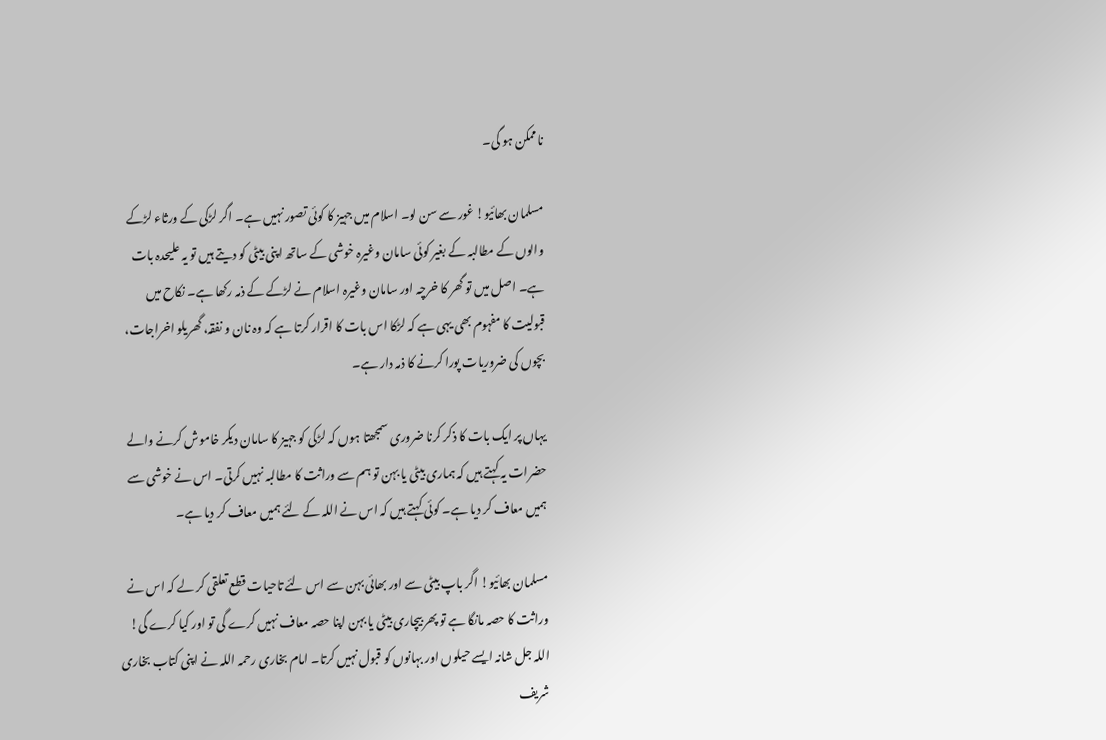ناممکن ہو گی۔

مسلمان بھائیو! غور سے سن لو۔ اسلام میں جہیز کا کوئی تصور نہیں ہے۔ اگر لڑکی کے ورثاء لڑکے والوں کے مطالبہ کے بغیر کوئی سامان وغیرہ خوشی کے ساتھ اپنی بیٹی کو دیتے ہیں تو یہ علیحدہ بات ہے۔ اصل میں تو گھر کا خرچہ اور سامان وغیرہ اسلام نے لڑکے کے ذمہ رکھا ہے۔ نکاح میں قبولیت کا مفہوم بھی یہی ہے کہ لڑکا اس بات کا اقرار کرتا ہے کہ وہ نان و نفقہ، گھریلو اخراجات، بچوں کی ضروریات پورا کرنے کا ذمہ دار ہے۔

یہاں پر ایک بات کا ذکر کرنا ضروری سمجھتا ہوں کہ لڑکی کو جہیز کا سامان دیکر خاموش کرنے والے حضرات یہ کہتے ہیں کہ ہماری بیٹی یا بہن تو ہم سے وراثت کا مطالبہ نہیں کرتی۔ اس نے خوشی سے ہمیں معاف کر دیا ہے۔ کوئی کہتے ہیں کہ اس نے اللہ کے لئے ہمیں معاف کر دیا ہے۔

مسلمان بھائیو! اگر باپ بیٹی سے اور بھائی بہن سے اس لئے تاحیات قطع تعلقی کر لے کہ اس نے وراثت کا حصہ مانگا ہے تو پھر بیچاری بیٹی یا بہن اپنا حصہ معاف نہیں کرے گی تو اور کیا کرے گی! اللہ جل شانہ ایسے حیلوں اور بہانوں کو قبول نہیں کرتا۔ امام بخاری رحمہ اللہ نے اپنی کتاب بخاری شریف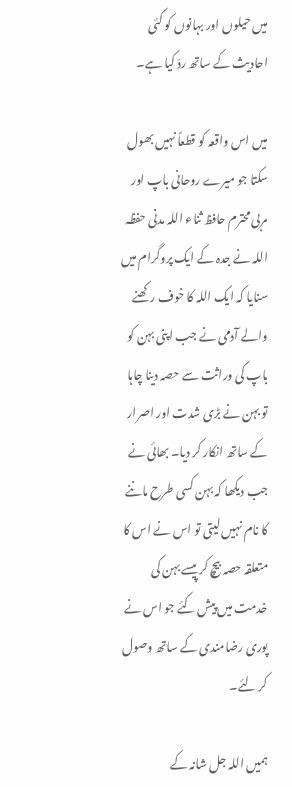میں حیلوں اور بہانوں کو کئی احادیث کے ساتھ ردّ کیا ہے۔

میں اس واقعہ کو قطعاً نہیں بھول سکتا جو میرے روحانی باپ اور مربی محترم حافظ ثناء اللہ مدنی حفظہ اللہ نے جدہ کے ایک پروگرام میں سنایا کہ ایک اللہ کا خوف رکھنے والے آدمی نے جب اپنی بہن کو باپ کی وراثت سے حصہ دینا چاہا تو بہن نے بڑی شدت اور اصرار کے ساتھ انکار کر دیا۔ بھائی نے جب دیکھا کہ بہن کسی طرح ماننے کا نام نہیں لیتی تو اس نے اس کا متعلقہ حصہ بیچ کر پیسے بہن کی خدمت میں پیش کئے جو اس نے پوری رضامندی کے ساتھ وصول کر لئے۔

ہمیں اللہ جل شانہ کے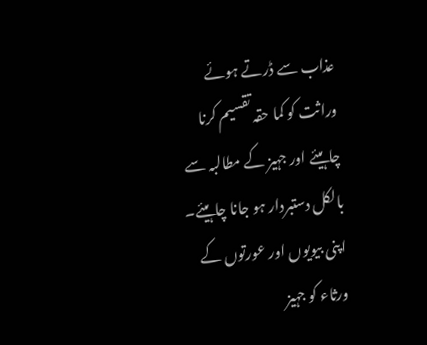عذاب سے ڈرتے ہوئے وراثت کو کما حقہ تقسیم کرنا چاہیئے اور جہیز کے مطالبہ سے بالکل دستبردار ہو جانا چاہیئے۔ اپنی بیویوں اور عورتوں کے ورثاء کو جہیز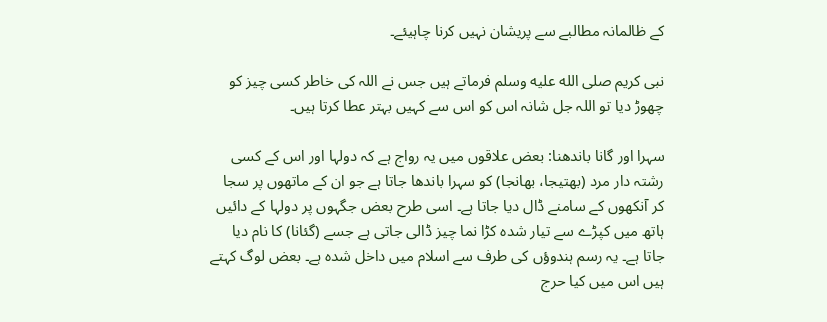کے ظالمانہ مطالبے سے پریشان نہیں کرنا چاہیئے۔

نبی کریم صلى الله عليه وسلم فرماتے ہیں جس نے اللہ کی خاطر کسی چیز کو چھوڑ دیا تو اللہ جل شانہ اس کو اس سے کہیں بہتر عطا کرتا ہیں۔

سہرا اور گانا باندھنا: بعض علاقوں میں یہ رواج ہے کہ دولہا اور اس کے کسی رشتہ دار مرد (بھتیجا، بھانجا) کو سہرا باندھا جاتا ہے جو ان کے ماتھوں پر سجا کر آنکھوں کے سامنے ڈال دیا جاتا ہے۔ اسی طرح بعض جگہوں پر دولہا کے دائیں ہاتھ میں کپڑے سے تیار شدہ کڑا نما چیز ڈالی جاتی ہے جسے (گئانا) کا نام دیا جاتا ہے۔ یہ رسم ہندوؤں کی طرف سے اسلام میں داخل شدہ ہے۔ بعض لوگ کہتے ہیں اس میں کیا حرج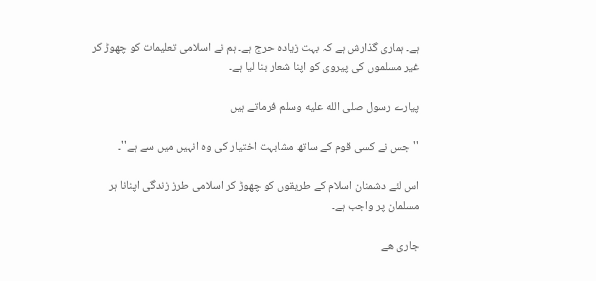ہے۔ ہماری گذارش ہے کہ بہت زیادہ حرج ہے۔ ہم نے اسلامی تعلیمات کو چھوڑ کر غیر مسلموں کی پیروی کو اپنا شعار بنا لیا ہے۔

پیارے رسول صلى الله عليه وسلم فرماتے ہیں

''جس نے کسی قوم کے ساتھ مشابہت اختیار کی وہ انہیں میں سے ہے''۔

اس لئے دشمنان اسلام کے طریقوں کو چھوڑ کر اسلامی طرز زندگی اپنانا ہر مسلمان پر واجب ہے۔

جاری ھے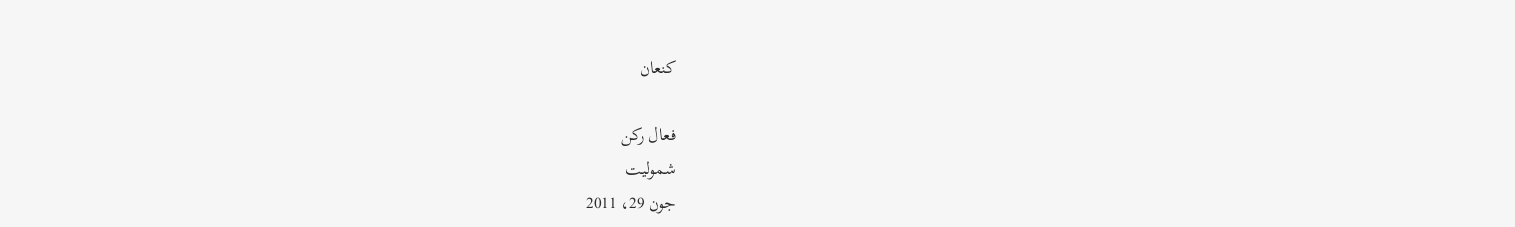کنعان

فعال رکن
شمولیت
جون 29، 2011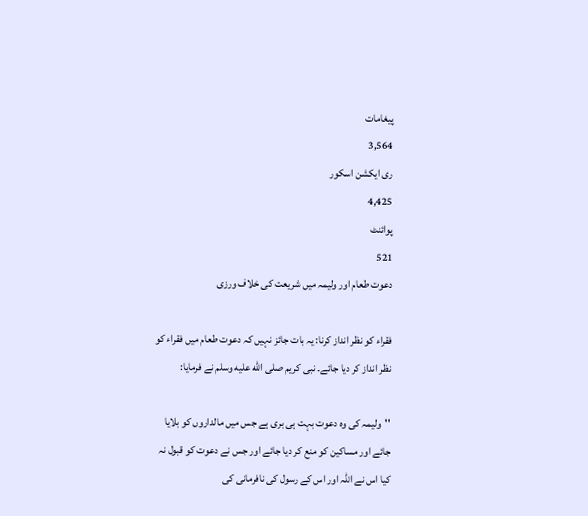پیغامات
3,564
ری ایکشن اسکور
4,425
پوائنٹ
521
دعوت طعام اور ولیمہ میں شریعت کی خلاف ورزی

فقراء کو نظر انداز کرنا: یہ بات جائز نہیں کہ دعوت طعام میں فقراء کو نظر انداز کر دیا جائے۔ نبی کریم صلى الله عليه وسلم نے فرمایا:

''ولیمہ کی وہ دعوت بہت ہی بری ہے جس میں مالداروں کو بلایا جائے اور مساکین کو منع کر دیا جائے اور جس نے دعوت کو قبول نہ کیا اس نے اللہ اور اس کے رسول کی نافرمانی کی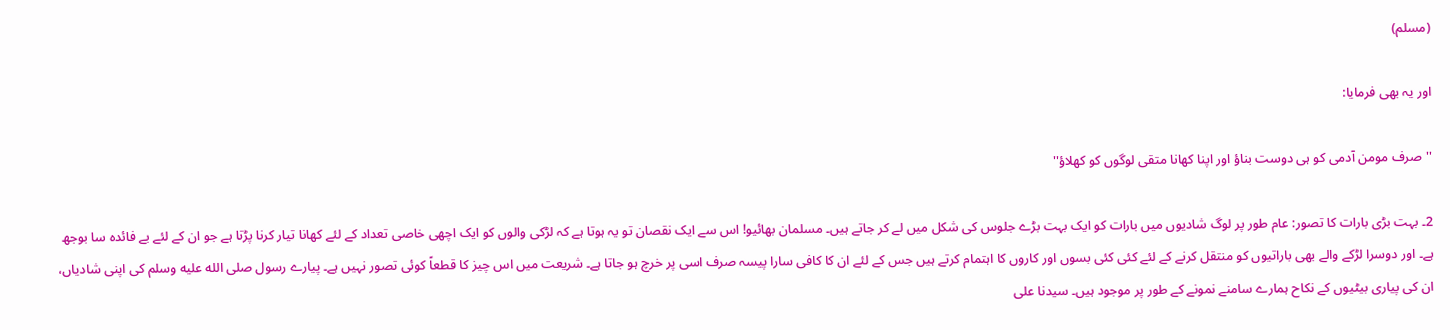(مسلم)

اور یہ بھی فرمایا:

''صرف مومن آدمی کو ہی دوست بناؤ اور اپنا کھانا متقی لوگوں کو کھلاؤ''

2۔ بہت بڑی بارات کا تصور: عام طور پر لوگ شادیوں میں بارات کو ایک بہت بڑے جلوس کی شکل میں لے کر جاتے ہیں۔ مسلمان بھائیو! اس سے ایک نقصان تو یہ ہوتا ہے کہ لڑکی والوں کو ایک اچھی خاصی تعداد کے لئے کھانا تیار کرنا پڑتا ہے جو ان کے لئے بے فائدہ سا بوجھ ہے۔ اور دوسرا لڑکے والے بھی باراتیوں کو منتقل کرنے کے لئے کئی کئی بسوں اور کاروں کا اہتمام کرتے ہیں جس کے لئے ان کا کافی سارا پیسہ صرف اسی پر خرچ ہو جاتا ہے۔ شریعت میں اس چیز کا قطعاً کوئی تصور نہیں ہے۔ پیارے رسول صلى الله عليه وسلم کی اپنی شادیاں، ان کی پیاری بیٹیوں کے نکاح ہمارے سامنے نمونے کے طور پر موجود ہیں۔ سیدنا علی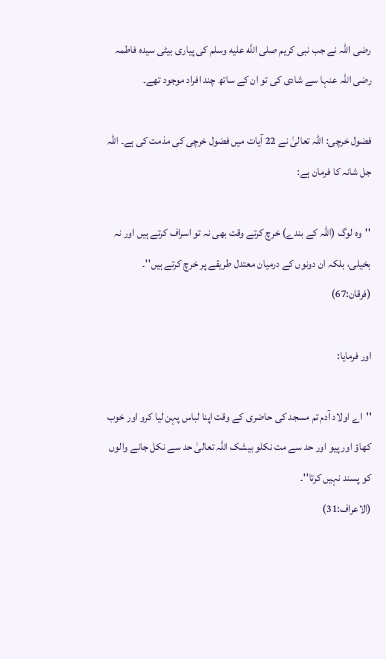رضی اللہ نے جب نبی کریم صلى الله عليه وسلم کی پیاری بیٹی سیدہ فاطمہ رضی اللہ عنہا سے شادی کی تو ان کے ساتھ چند افراد موجود تھے۔

فضول خرچی: اللہ تعالیٰ نے 22 آیات میں فضول خرچی کی مذمت کی ہے۔ اللہ جل شانہ کا فرمان ہے:

''وہ لوگ (اللہ کے بندے) خرچ کرتے وقت بھی نہ تو اسراف کرتے ہیں اور نہ بخیلی، بلکہ ان دونوں کے درمیان معتدل طریقے پر خرچ کرتے ہیں''۔
(فرقان:67)

اور فرمایا:

''اے اولاد آدم تم مسجد کی حاضری کے وقت اپنا لباس پہن لیا کرو اور خوب کھاؤ اور پیو اور حد سے مت نکلو بیشک اللہ تعالیٰ حد سے نکل جانے والوں کو پسند نہیں کرتا''۔
(الاعراف:31)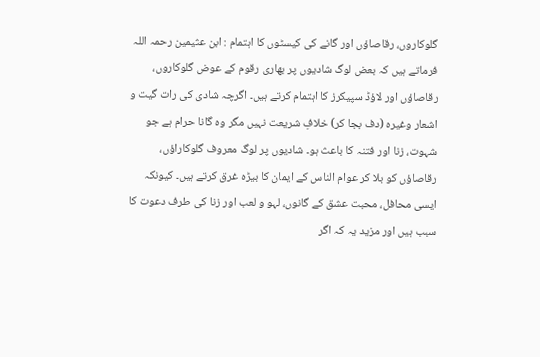گلوکاروں، رقاصاؤں اور گانے کی کیسٹوں کا اہتمام : ابن عثیمین رحمہ اللہ فرماتے ہیں کہ بعض لوگ شادیوں پر بھاری رقوم کے عوض گلوکاروں، رقاصاؤں اور لاؤڈ سپیکرز کا اہتمام کرتے ہیں۔ اگرچہ شادی کی رات گیت و اشعار وغیرہ (دف بجا کر) خلافِ شریعت نہیں مگر وہ گانا حرام ہے جو شہوت، زنا اور فتنہ کا باعث ہو۔ شادیوں پر لوگ معروف گلوکاراؤں، رقاصاؤں کو بلا کر عوام الناس کے ایمان کا بیڑہ غرق کرتے ہیں۔ کیونکہ ایسی محافل، محبت عشق کے گانوں، لہو و لعب اور زنا کی طرف دعوت کا سبب ہیں اور مزید یہ کہ اگر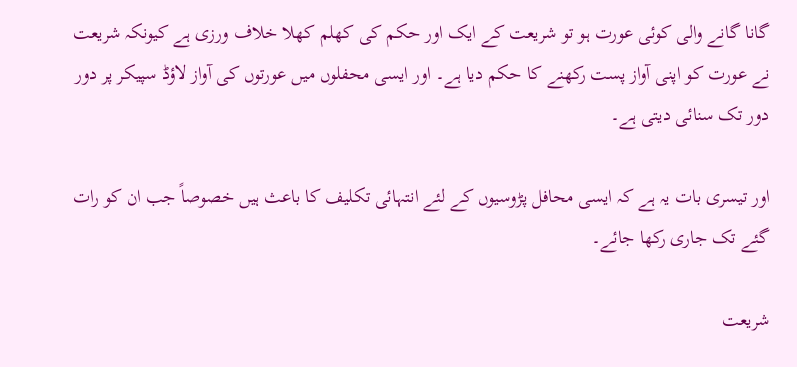گانا گانے والی کوئی عورت ہو تو شریعت کے ایک اور حکم کی کھلم کھلا خلاف ورزی ہے کیونکہ شریعت نے عورت کو اپنی آواز پست رکھنے کا حکم دیا ہے۔ اور ایسی محفلوں میں عورتوں کی آواز لاؤڈ سپیکر پر دور دور تک سنائی دیتی ہے۔

اور تیسری بات یہ ہے کہ ایسی محافل پڑوسیوں کے لئے انتہائی تکلیف کا باعث ہیں خصوصاً جب ان کو رات گئے تک جاری رکھا جائے۔

شریعت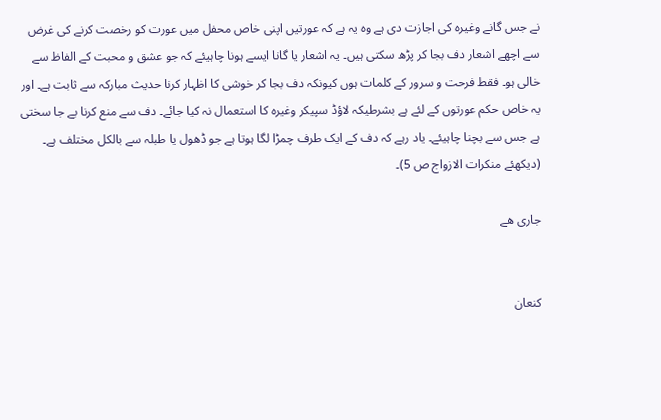نے جس گانے وغیرہ کی اجازت دی ہے وہ یہ ہے کہ عورتیں اپنی خاص محفل میں عورت کو رخصت کرنے کی غرض سے اچھے اشعار دف بجا کر پڑھ سکتی ہیں۔ یہ اشعار یا گانا ایسے ہونا چاہیئے کہ جو عشق و محبت کے الفاظ سے خالی ہو۔ فقط فرحت و سرور کے کلمات ہوں کیونکہ دف بجا کر خوشی کا اظہار کرنا حدیث مبارکہ سے ثابت ہے۔ اور یہ خاص حکم عورتوں کے لئے ہے بشرطیکہ لاؤڈ سپیکر وغیرہ کا استعمال نہ کیا جائے۔ دف سے منع کرنا بے جا سختی ہے جس سے بچنا چاہیئے۔ یاد رہے کہ دف کے ایک طرف چمڑا لگا ہوتا ہے جو ڈھول یا طبلہ سے بالکل مختلف ہے۔
(دیکھئے منکرات الازواج ص 5)۔

جاری ھے


کنعان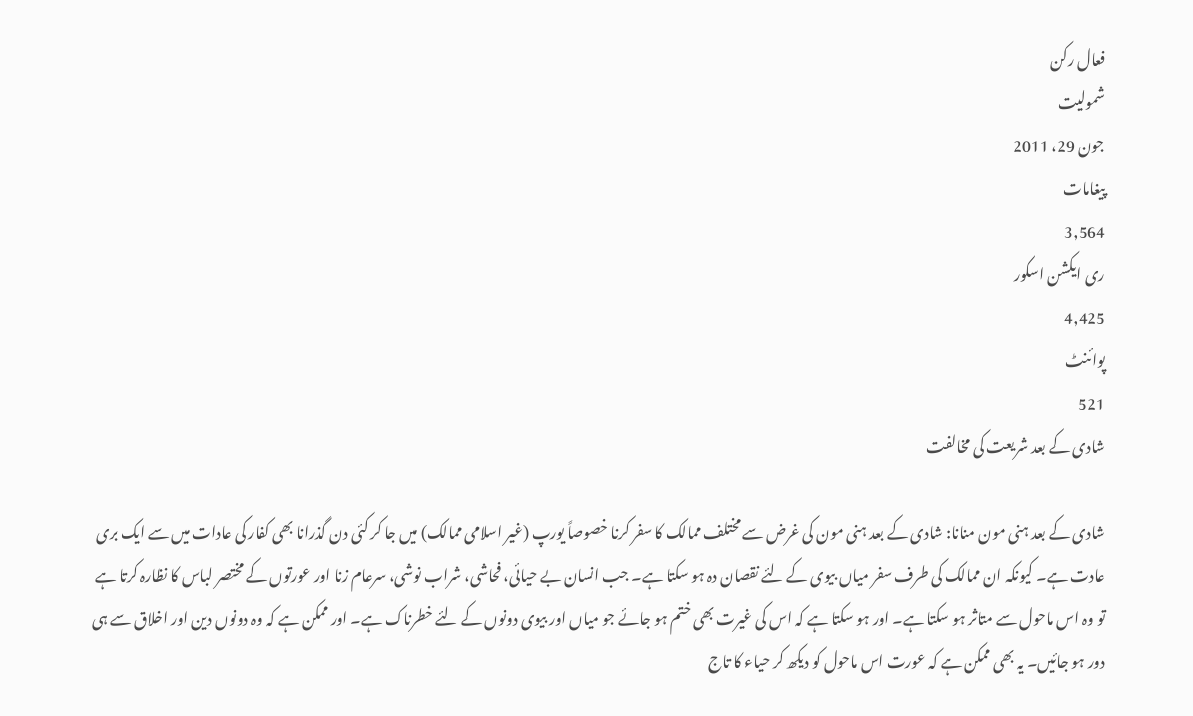فعال رکن
شمولیت
جون 29، 2011
پیغامات
3,564
ری ایکشن اسکور
4,425
پوائنٹ
521
شادی کے بعد شریعت کی مخالفت

شادی کے بعد ہنی مون منانا: شادی کے بعد ہنی مون کی غرض سے مختلف ممالک کا سفر کرنا خصوصاً یورپ (غیر اسلامی ممالک) میں جا کر کئی دن گذرانا بھی کفار کی عادات میں سے ایک بری عادت ہے۔ کیونکہ ان ممالک کی طرف سفر میاں بیوی کے لئے نقصان دہ ہو سکتا ہے۔ جب انسان بے حیائی، فحاشی، شراب نوشی، سرعام زنا اور عورتوں کے مختصر لباس کا نظارہ کرتا ہے تو وہ اس ماحول سے متاثر ہو سکتا ہے۔ اور ہو سکتا ہے کہ اس کی غیرت بھی ختم ہو جائے جو میاں اور بیوی دونوں کے لئے خطرناک ہے۔ اور ممکن ہے کہ وہ دونوں دین اور اخلاق سے ہی دور ہو جائیں۔ یہ بھی ممکن ہے کہ عورت اس ماحول کو دیکھ کر حیاء کا تاج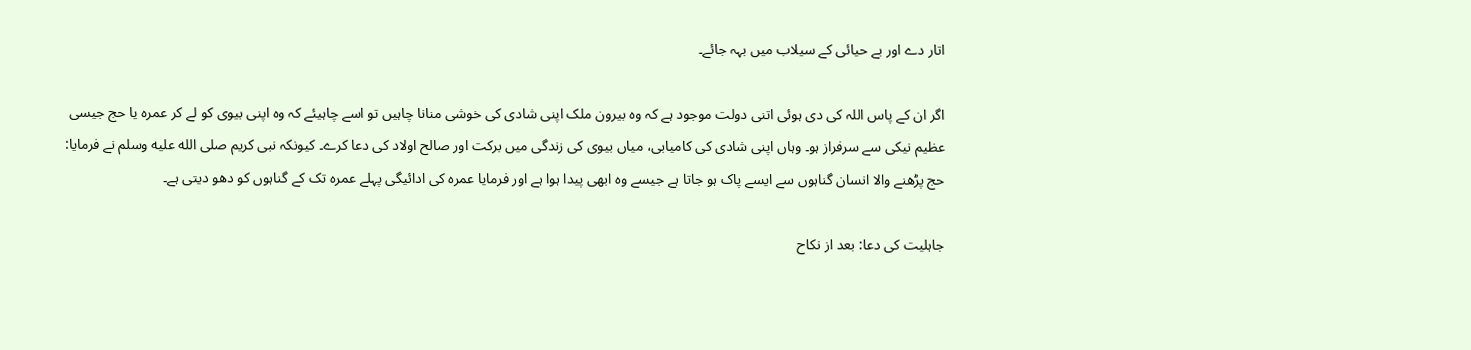اتار دے اور بے حیائی کے سیلاب میں بہہ جائے۔

اگر ان کے پاس اللہ کی دی ہوئی اتنی دولت موجود ہے کہ وہ بیرون ملک اپنی شادی کی خوشی منانا چاہیں تو اسے چاہیئے کہ وہ اپنی بیوی کو لے کر عمرہ یا حج جیسی عظیم نیکی سے سرفراز ہو۔ وہاں اپنی شادی کی کامیابی، میاں بیوی کی زندگی میں برکت اور صالح اولاد کی دعا کرے۔ کیونکہ نبی کریم صلى الله عليه وسلم نے فرمایا: حج پڑھنے والا انسان گناہوں سے ایسے پاک ہو جاتا ہے جیسے وہ ابھی پیدا ہوا ہے اور فرمایا عمرہ کی ادائیگی پہلے عمرہ تک کے گناہوں کو دھو دیتی ہے۔

جاہلیت کی دعا: بعد از نکاح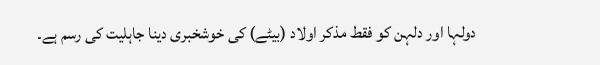دولہا اور دلہن کو فقط مذکر اولاد (بیٹے) کی خوشخبری دینا جاہلیت کی رسم ہے۔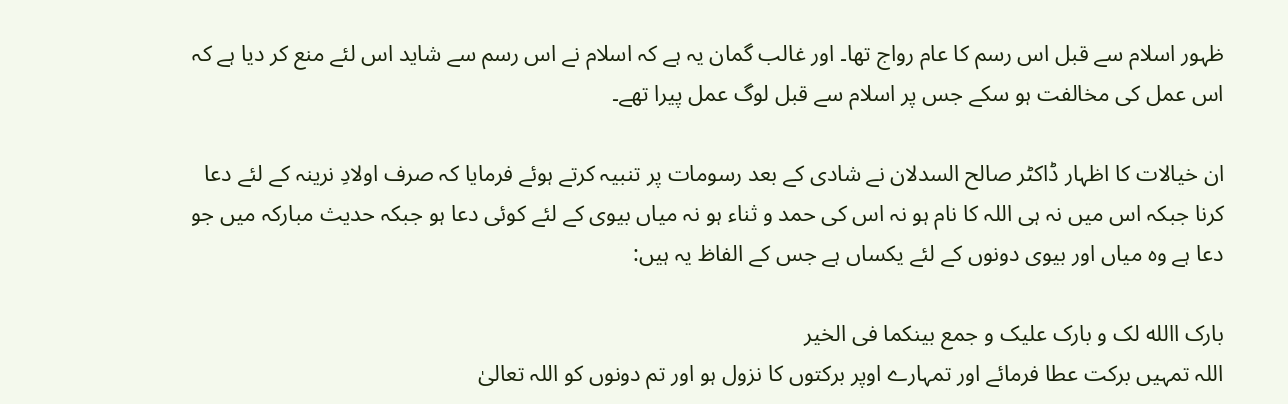ظہور اسلام سے قبل اس رسم کا عام رواج تھا۔ اور غالب گمان یہ ہے کہ اسلام نے اس رسم سے شاید اس لئے منع کر دیا ہے کہ اس عمل کی مخالفت ہو سکے جس پر اسلام سے قبل لوگ عمل پیرا تھے۔

ان خیالات کا اظہار ڈاکٹر صالح السدلان نے شادی کے بعد رسومات پر تنبیہ کرتے ہوئے فرمایا کہ صرف اولادِ نرینہ کے لئے دعا کرنا جبکہ اس میں نہ ہی اللہ کا نام ہو نہ اس کی حمد و ثناء ہو نہ میاں بیوی کے لئے کوئی دعا ہو جبکہ حدیث مبارکہ میں جو دعا ہے وہ میاں اور بیوی دونوں کے لئے یکساں ہے جس کے الفاظ یہ ہیں:

بارک االله لک و بارک علیک و جمع بینکما فی الخیر
اللہ تمہیں برکت عطا فرمائے اور تمہارے اوپر برکتوں کا نزول ہو اور تم دونوں کو اللہ تعالیٰ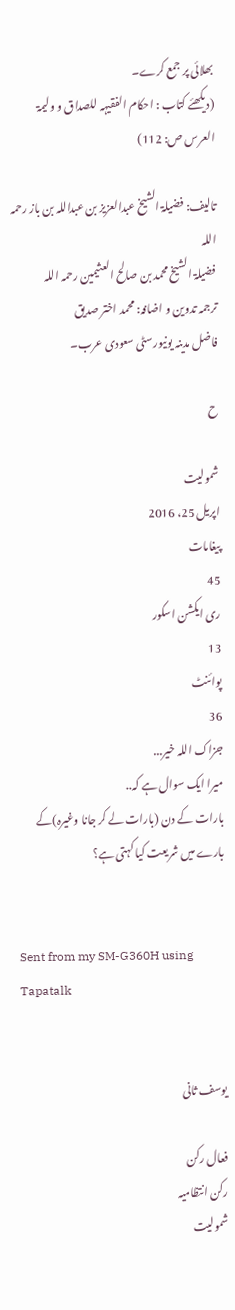بھلائی پر جمع کرے۔
(دیکھئے کتاب : احکام الفقیہہ للصداق و ولیمۃ العرس ص: 112)

تالیف: فضیلۃ الشیخ عبدالعزیز بن عبداللہ بن باز رحمہ اللہ
فضیلۃ الشیخ محمد بن صالح العثیمین رحمہ اللہ
ترجمہ تدوین و اضافہ: محمد اختر صدیق
فاضل مدینہ یونیورسٹی سعودی عرب۔

ح

شمولیت
اپریل 25، 2016
پیغامات
45
ری ایکشن اسکور
13
پوائنٹ
36
جزاک اللہ خیر...
میرا ایک سوال ہے کہ..
بارات کے دن (بارات لے کر جانا وغیرہ)کے بارے میں شریعت کیا کہتی ہے؟


Sent from my SM-G360H using Tapatalk


یوسف ثانی

فعال رکن
رکن انتظامیہ
شمولیت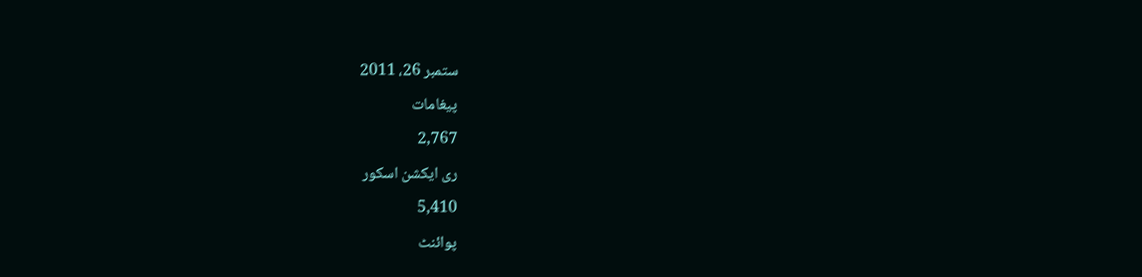ستمبر 26، 2011
پیغامات
2,767
ری ایکشن اسکور
5,410
پوائنٹ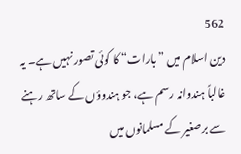562
دین اسلام میں ”بارات“ کا کوئی تصور نہیں ہے۔ یہ غالباً ہندوانہ رسم ہے، جو ہندوؤں کے ساتھ رہنے سے برصغیر کے مسلمانوں میں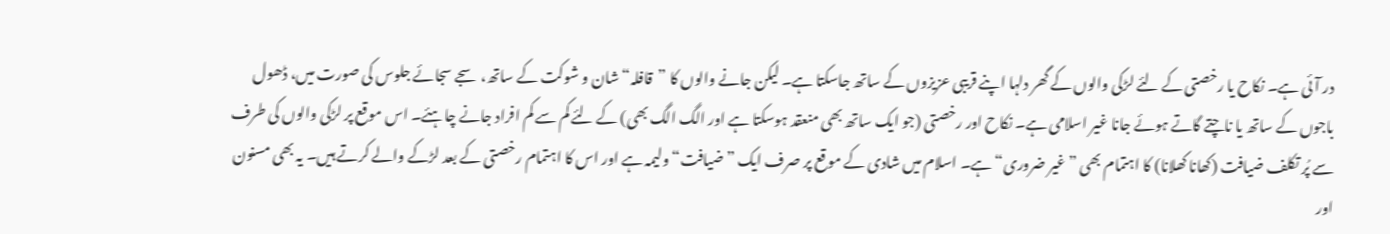در آئی ہے۔ نکاح یا رخصتی کے لئے لڑکی والوں کے گھر دلہا اپنے قریبی عزیزوں کے ساتھ جاسکتا ہے۔ لیکن جانے والوں کا ”قافلہ“ شان و شوکت کے ساتھ، سجے سجائے جلوس کی صورت میں، ڈھول باجوں کے ساتھ یا ناچتے گاتے ہوئے جانا غیر اسلامی ہے۔ نکاح اور رخصتی (جو ایک ساتھ بھی منعقد ہوسکتا ہے اور الگ الگ بھی) کے لئے کم سے کم افراد جانے چاہئے۔ اس موقع پر لڑکی والوں کی طرف سے پُر تکلف ضیافت (کھانا کھلانا) کا اہتمام بھی ”غیر ضروری“ ہے۔ اسلام میں شادی کے موقع پر صرف ایک ”ضیافت“ ولیمہ ہے اور اس کا اہتمام رخصتی کے بعد لڑکے والے کرتے ہیں۔ یہ بھی مسنون اور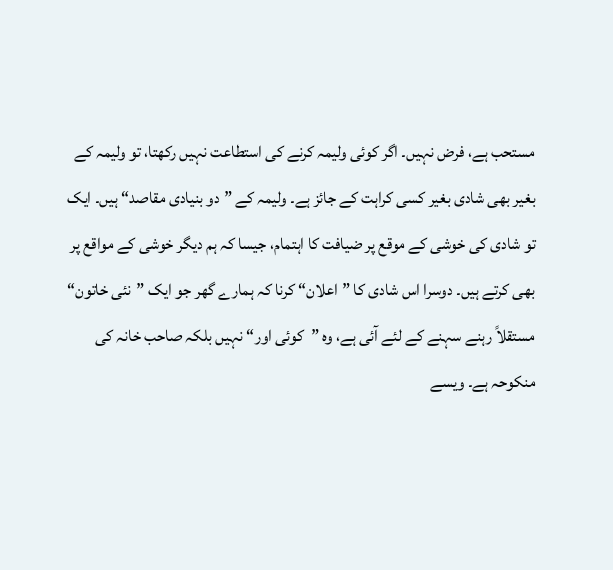مستحب ہے، فرض نہیں۔ اگر کوئی ولیمہ کرنے کی استطاعت نہیں رکھتا، تو ولیمہ کے بغیر بھی شادی بغیر کسی کراہت کے جائز ہے۔ ولیمہ کے ”دو بنیادی مقاصد“ ہیں۔ ایک تو شادی کی خوشی کے موقع پر ضیافت کا اہتمام، جیسا کہ ہم دیگر خوشی کے مواقع پر بھی کرتے ہیں۔ دوسرا اس شادی کا ”اعلان“ کرنا کہ ہمارے گھر جو ایک ”نئی خاتون“ مستقلاً رہنے سہنے کے لئے آئی ہے، وہ ”کوئی اور“ نہیں بلکہ صاحب خانہ کی منکوحہ ہے۔ ویسے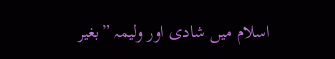اسلام میں شادی اور ولیمہ ”بغیر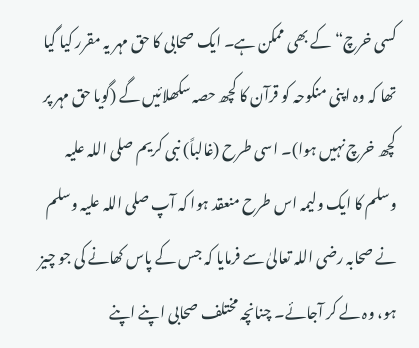کسی خرچ“ کے بھی ممکن ہے۔ ایک صحابی کا حق مہر یہ مقرر کیا گیا تھا کہ وہ اپنی منکوحہ کو قرآن کا کچھ حصہ سکھلائیں گے (گویا حق مہر پر کچھ خرچ نہیں ہوا)۔ اسی طرح (غالباً) نبی کریم صلی اللہ علیہ وسلم کا ایک ولیمہ اس طرح منعقد ہوا کہ آپ صلی اللہ علیہ وسلم نے صحابہ رضی اللہ تعالیٰ سے فرمایا کہ جس کے پاس کھانے کی جو چیز ہو، وہ لے کر آجائے۔ چنانچہ مختلف صحابی اپنے اپنے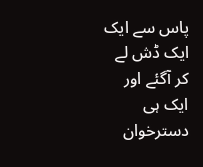پاس سے ایک ایک ڈش لے کر آگئے اور ایک ہی دسترخوان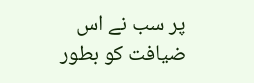پر سب نے اس ضیافت کو بطور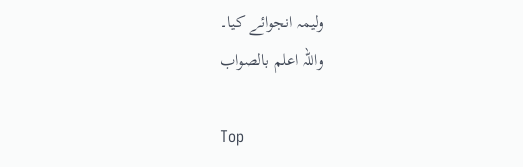ولیمہ انجوائے کیا۔
واللہ اعلم بالصواب

Top